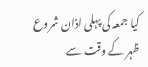کیا جمعہ کی پہلی اذان شروع ظہر کے وقت سے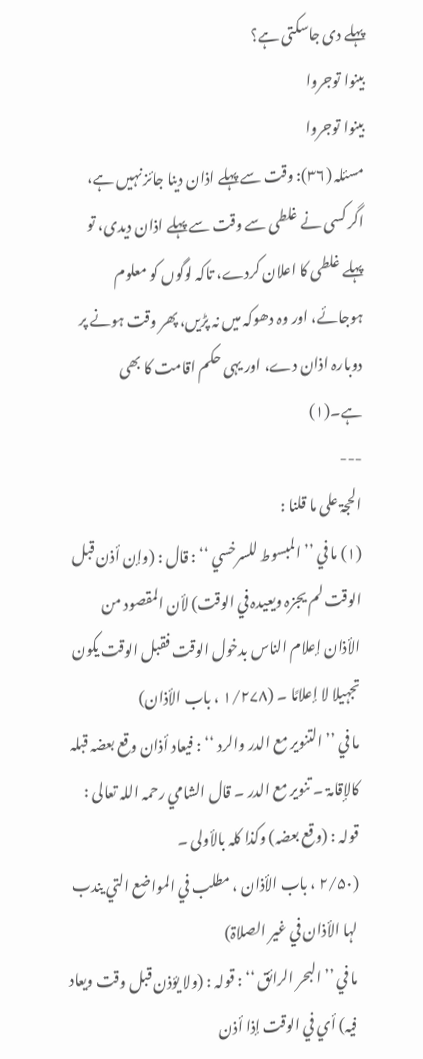پہلے دی جاسکتی ہے؟
بینوا توجروا
بینوا توجروا
مسئلہ (۳۶): وقت سے پہلے اذان دینا جائز نہیں ہے، اگر کسی نے غلطی سے وقت سے پہلے اذان دیدی، تو پہلے غلطی کا اعلان کردے، تاکہ لوگوں کو معلوم ہوجائے، اور وہ دھوکہ میں نہ پڑیں، پھر وقت ہونے پر دوبارہ اذان دے، اور یہی حکم اقامت کا بھی ہے۔(۱)
---
الحجۃ علی ما قلنا :
(۱) ما في ’’ المبسوط للسرخسي ‘‘ : قال : (وإن أذن قبل الوقت لم یجزہ ویعیدہ في الوقت) لأن المقصود من الأذان إعلام الناس بدخول الوقت فقبل الوقت یکون تجہیلا لا إعلامًا ۔ (۱/۲۷۸ ، باب الأذان)
ما في ’’ التنویر مع الدر والرد ‘‘ : فیعاد أذان وقع بعضہ قبلہ کالإقامۃ ۔ تنویر مع الدر ۔ قال الشامي رحمہ اللہ تعالی : قولہ : (وقع بعضہ) وکذا کلہ بالأولی ۔
(۲/۵۰ ، باب الأذان ، مطلب في المواضع التي یندب لہا الأذان في غیر الصلاۃ)
ما في ’’ البحر الرائق ‘‘ : قولہ : (ولا یؤذن قبل وقت ویعاد فیہ) أي في الوقت إذا أذن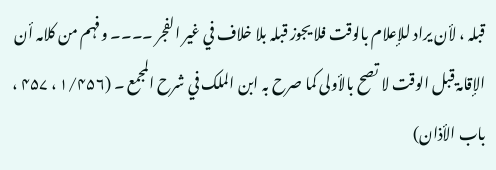قبلہ ، لأن یراد للإعلام بالوقت فلا یجوز قبلہ بلا خلاف في غیر الفجر ۔۔۔۔ وفہم من کلامہ أن الإقامۃ قبل الوقت لا تصح بالأولی کما صرح بہ ابن الملک في شرح المجمع ۔ (۱/۴۵۶ ، ۴۵۷ ، باب الأذان)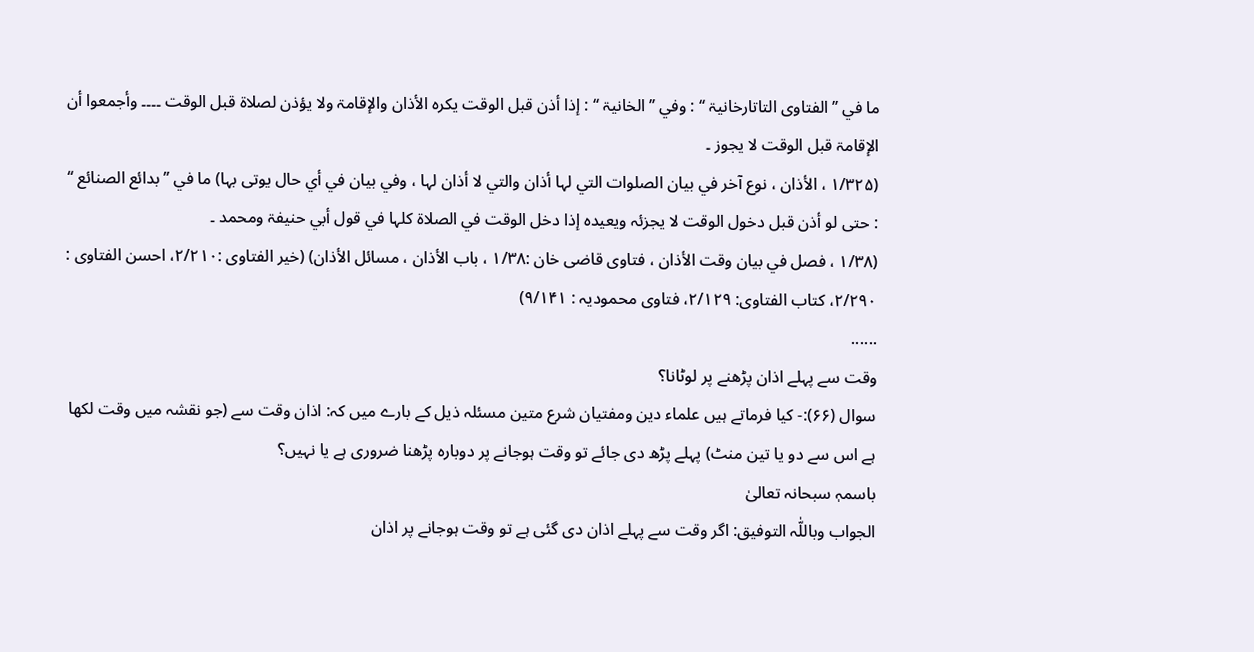ما في ’’ الفتاوی التاتارخانیۃ ‘‘ : وفي ’’ الخانیۃ ‘‘ : إذا أذن قبل الوقت یکرہ الأذان والإقامۃ ولا یؤذن لصلاۃ قبل الوقت ۔۔۔۔ وأجمعوا أن الإقامۃ قبل الوقت لا یجوز ۔
(۱/۳۲۵ ، الأذان ، نوع آخر في بیان الصلوات التي لہا أذان والتي لا أذان لہا ، وفي بیان في أي حال یوتی بہا) ما في ’’ بدائع الصنائع ‘‘ : حتی لو أذن قبل دخول الوقت لا یجزئہ ویعیدہ إذا دخل الوقت في الصلاۃ کلہا في قول أبي حنیفۃ ومحمد ۔
(۱/۳۸ ، فصل في بیان وقت الأذان ، فتاوی قاضی خان :۱/۳۸ ، باب الأذان ، مسائل الأذان) (خیر الفتاوی :۲/۲۱۰، احسن الفتاوی : ۲/۲۹۰، کتاب الفتاوی: ۲/۱۲۹، فتاوی محمودیہ : ۹/۱۴۱)
......
وقت سے پہلے اذان پڑھنے پر لوٹانا؟
سوال (۶۶):- کیا فرماتے ہیں علماء دین ومفتیان شرع متین مسئلہ ذیل کے بارے میں کہ: اذان وقت سے (جو نقشہ میں وقت لکھا ہے اس سے دو یا تین منٹ) پہلے پڑھ دی جائے تو وقت ہوجانے پر دوبارہ پڑھنا ضروری ہے یا نہیں؟
باسمہٖ سبحانہ تعالیٰ
الجواب وباللّٰہ التوفیق: اگر وقت سے پہلے اذان دی گئی ہے تو وقت ہوجانے پر اذان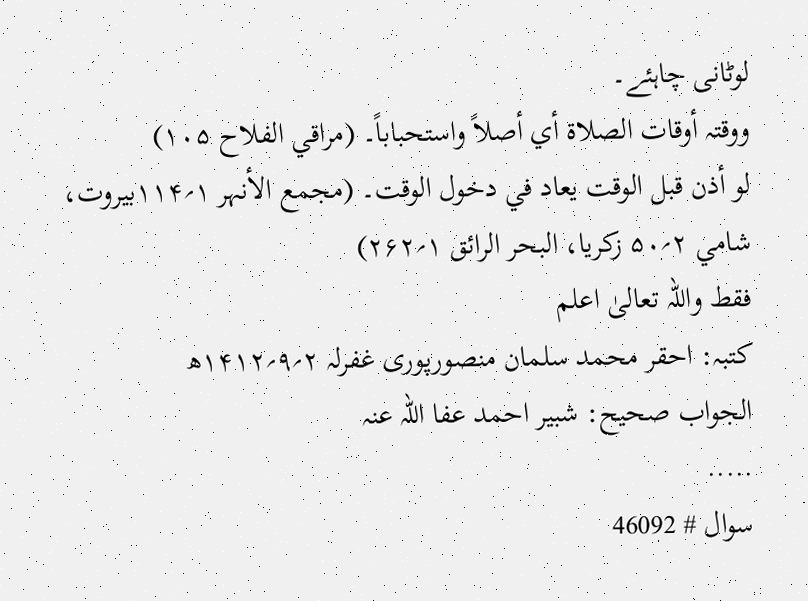لوٹانی چاہئے۔
ووقتہ أوقات الصلاۃ أي أصلاً واستحباباً۔ (مراقي الفلاح ۱۰۵)
لو أذن قبل الوقت یعاد في دخول الوقت۔ (مجمع الأنہر ۱؍۱۱۴بیروت، شامي ۲؍۵۰ زکریا، البحر الرائق ۱؍۲۶۲)
فقط واللہ تعالیٰ اعلم
کتبہ: احقر محمد سلمان منصورپوری غفرلہ ۲؍۹؍۱۴۱۲ھ
الجواب صحیح: شبیر احمد عفا اللہ عنہ
.....
سوال # 46092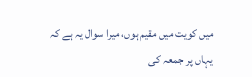میں کویت میں مقیم ہوں، میرا سوال یہ ہے کہ یہاں پر جمعہ کی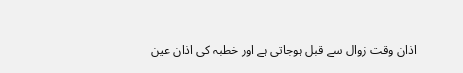اذان وقت زوال سے قبل ہوجاتی ہے اور خطبہ کی اذان عین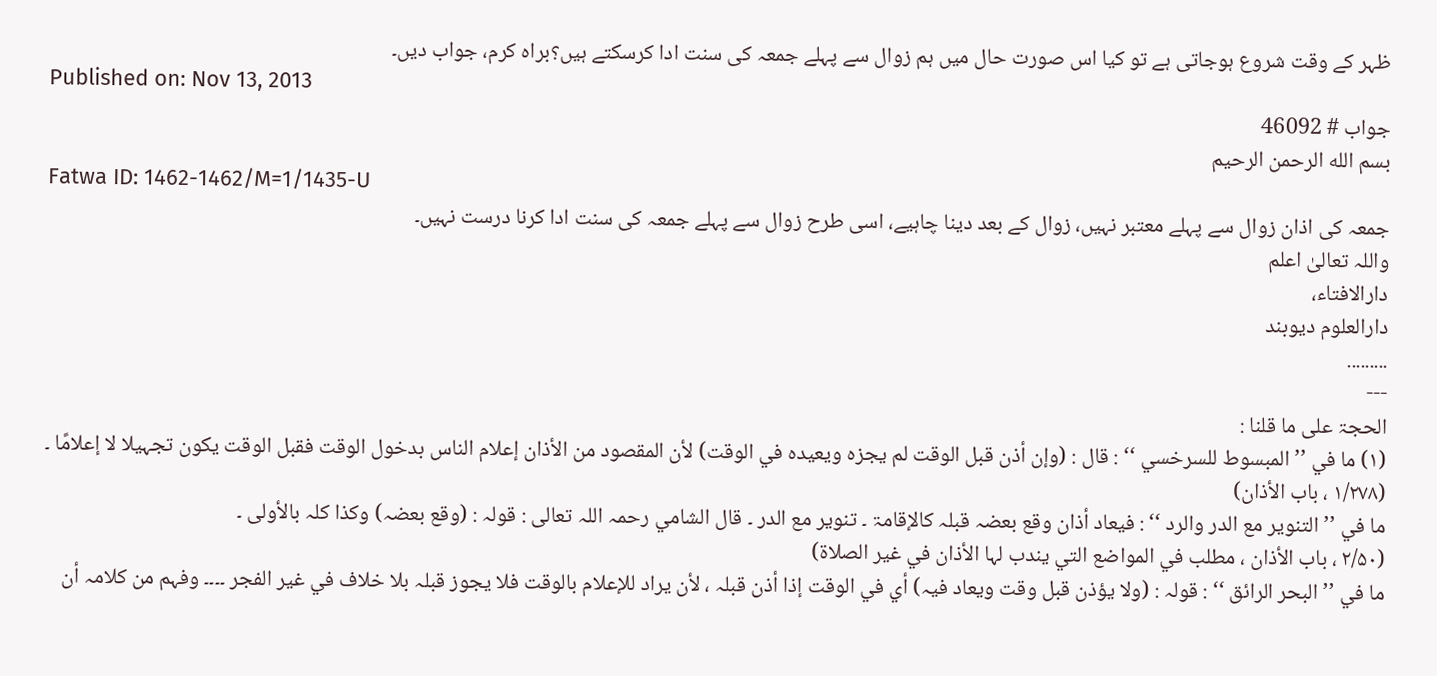ظہر کے وقت شروع ہوجاتی ہے تو کیا اس صورت حال میں ہم زوال سے پہلے جمعہ کی سنت ادا کرسکتے ہیں؟براہ کرم، جواب دیں۔
Published on: Nov 13, 2013
جواب # 46092
بسم الله الرحمن الرحيم
Fatwa ID: 1462-1462/M=1/1435-U
جمعہ کی اذان زوال سے پہلے معتبر نہیں، زوال کے بعد دینا چاہیے، اسی طرح زوال سے پہلے جمعہ کی سنت ادا کرنا درست نہیں۔
واللہ تعالیٰ اعلم
دارالافتاء،
دارالعلوم دیوبند
.........
---
الحجۃ علی ما قلنا :
(۱) ما في ’’ المبسوط للسرخسي ‘‘ : قال : (وإن أذن قبل الوقت لم یجزہ ویعیدہ في الوقت) لأن المقصود من الأذان إعلام الناس بدخول الوقت فقبل الوقت یکون تجہیلا لا إعلامًا ۔ (۱/۲۷۸ ، باب الأذان)
ما في ’’ التنویر مع الدر والرد ‘‘ : فیعاد أذان وقع بعضہ قبلہ کالإقامۃ ۔ تنویر مع الدر ۔ قال الشامي رحمہ اللہ تعالی : قولہ : (وقع بعضہ) وکذا کلہ بالأولی ۔
(۲/۵۰ ، باب الأذان ، مطلب في المواضع التي یندب لہا الأذان في غیر الصلاۃ)
ما في ’’ البحر الرائق ‘‘ : قولہ : (ولا یؤذن قبل وقت ویعاد فیہ) أي في الوقت إذا أذن قبلہ ، لأن یراد للإعلام بالوقت فلا یجوز قبلہ بلا خلاف في غیر الفجر ۔۔۔۔ وفہم من کلامہ أن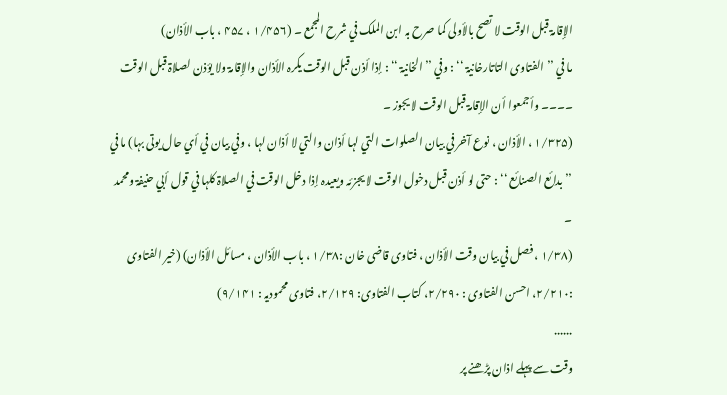الإقامۃ قبل الوقت لا تصح بالأولی کما صرح بہ ابن الملک في شرح المجمع ۔ (۱/۴۵۶ ، ۴۵۷ ، باب الأذان)
ما في ’’ الفتاوی التاتارخانیۃ ‘‘ : وفي ’’ الخانیۃ ‘‘ : إذا أذن قبل الوقت یکرہ الأذان والإقامۃ ولا یؤذن لصلاۃ قبل الوقت ۔۔۔۔ وأجمعوا أن الإقامۃ قبل الوقت لا یجوز ۔
(۱/۳۲۵ ، الأذان ، نوع آخر في بیان الصلوات التي لہا أذان والتي لا أذان لہا ، وفي بیان في أي حال یوتی بہا) ما في ’’ بدائع الصنائع ‘‘ : حتی لو أذن قبل دخول الوقت لا یجزئہ ویعیدہ إذا دخل الوقت في الصلاۃ کلہا في قول أبي حنیفۃ ومحمد ۔
(۱/۳۸ ، فصل في بیان وقت الأذان ، فتاوی قاضی خان :۱/۳۸ ، باب الأذان ، مسائل الأذان) (خیر الفتاوی :۲/۲۱۰، احسن الفتاوی : ۲/۲۹۰، کتاب الفتاوی: ۲/۱۲۹، فتاوی محمودیہ : ۹/۱۴۱)
......
وقت سے پہلے اذان پڑھنے پر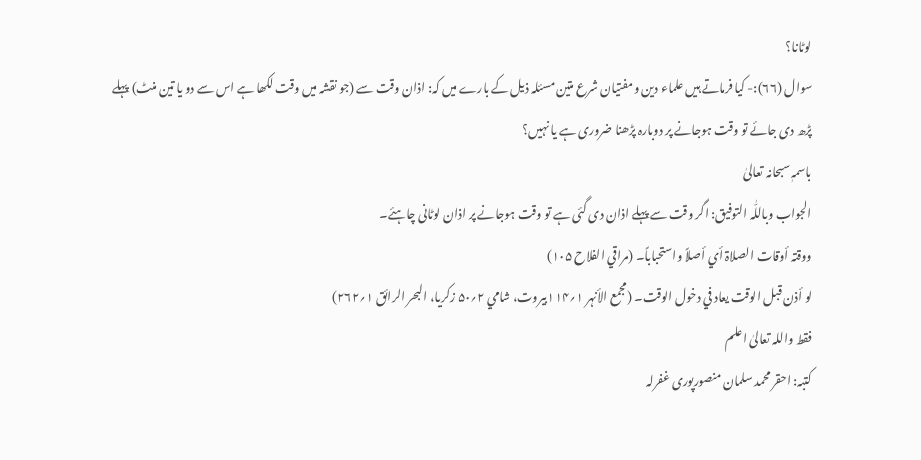لوٹانا؟
سوال (۶۶):- کیا فرماتے ہیں علماء دین ومفتیان شرع متین مسئلہ ذیل کے بارے میں کہ: اذان وقت سے (جو نقشہ میں وقت لکھا ہے اس سے دو یا تین منٹ) پہلے پڑھ دی جائے تو وقت ہوجانے پر دوبارہ پڑھنا ضروری ہے یا نہیں؟
باسمہٖ سبحانہ تعالیٰ
الجواب وباللّٰہ التوفیق: اگر وقت سے پہلے اذان دی گئی ہے تو وقت ہوجانے پر اذان لوٹانی چاہئے۔
ووقتہ أوقات الصلاۃ أي أصلاً واستحباباً۔ (مراقي الفلاح ۱۰۵)
لو أذن قبل الوقت یعاد في دخول الوقت۔ (مجمع الأنہر ۱؍۱۱۴بیروت، شامي ۲؍۵۰ زکریا، البحر الرائق ۱؍۲۶۲)
فقط واللہ تعالیٰ اعلم
کتبہ: احقر محمد سلمان منصورپوری غفرلہ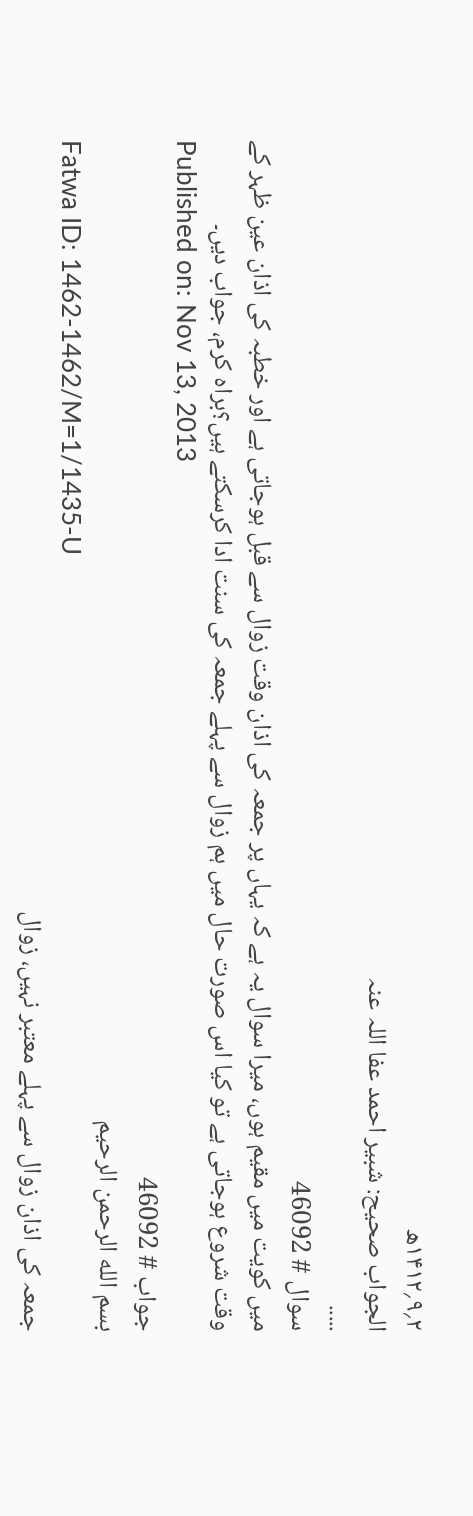۲؍۹؍۱۴۱۲ھ
الجواب صحیح: شبیر احمد عفا اللہ عنہ
.....
سوال # 46092
میں کویت میں مقیم ہوں، میرا سوال یہ ہے کہ یہاں پر جمعہ کی اذان وقت زوال سے قبل ہوجاتی ہے اور خطبہ کی اذان عین ظہر کے وقت شروع ہوجاتی ہے تو کیا اس صورت حال میں ہم زوال سے پہلے جمعہ کی سنت ادا کرسکتے ہیں؟براہ کرم، جواب دیں۔
Published on: Nov 13, 2013
جواب # 46092
بسم الله الرحمن الرحيم
Fatwa ID: 1462-1462/M=1/1435-U
جمعہ کی اذان زوال سے پہلے معتبر نہیں، زوال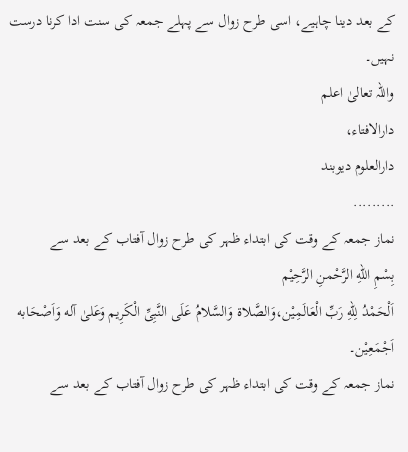کے بعد دینا چاہیے، اسی طرح زوال سے پہلے جمعہ کی سنت ادا کرنا درست نہیں۔
واللہ تعالیٰ اعلم
دارالافتاء،
دارالعلوم دیوبند
.........
نماز جمعہ کے وقت کی ابتداء ظہر کی طرح زوال آفتاب کے بعد سے
بِسْمِ اللهِ الرَّحْمنِ الرَّحِيْم
اَلْحَمْدُ لِلّهِ رَبِّ الْعَالَمِيْن،وَالصَّلاۃ وَالسَّلامُ عَلَی النَّبِیِّ الْکَرِيم وَعَلیٰ آله وَاَصْحَابه اَجْمَعِيْن۔
نماز جمعہ کے وقت کی ابتداء ظہر کی طرح زوال آفتاب کے بعد سے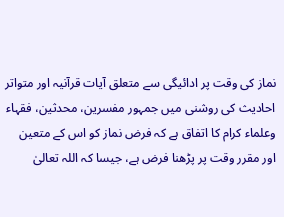نماز کی وقت پر ادائیگی سے متعلق آیات قرآنیہ اور متواتر احادیث کی روشنی میں جمہور مفسرین، محدثین، فقہاء وعلماء کرام کا اتفاق ہے کہ فرض نماز کو اس کے متعین اور مقرر وقت پر پڑھنا فرض ہے، جیسا کہ اللہ تعالیٰ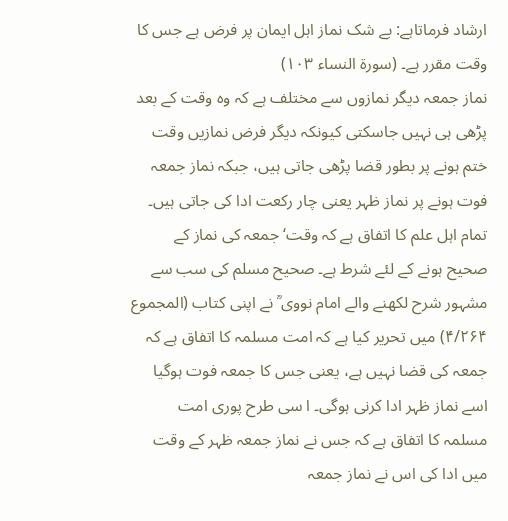ارشاد فرماتاہے: بے شک نماز اہل ایمان پر فرض ہے جس کا وقت مقرر ہے۔ (سورۃ النساء ۱۰۳)
نماز جمعہ دیگر نمازوں سے مختلف ہے کہ وہ وقت کے بعد پڑھی ہی نہیں جاسکتی کیونکہ دیگر فرض نمازیں وقت ختم ہونے پر بطور قضا پڑھی جاتی ہیں، جبکہ نماز جمعہ فوت ہونے پر نماز ظہر یعنی چار رکعت ادا کی جاتی ہیں۔ تمام اہل علم کا اتفاق ہے کہ وقت‘ جمعہ کی نماز کے صحیح ہونے کے لئے شرط ہے۔ صحیح مسلم کی سب سے مشہور شرح لکھنے والے امام نووی ؒ نے اپنی کتاب (المجموع ۴/۲۶۴) میں تحریر کیا ہے کہ امت مسلمہ کا اتفاق ہے کہ جمعہ کی قضا نہیں ہے، یعنی جس کا جمعہ فوت ہوگیا اسے نماز ظہر ادا کرنی ہوگی۔ ا سی طرح پوری امت مسلمہ کا اتفاق ہے کہ جس نے نماز جمعہ ظہر کے وقت میں ادا کی اس نے نماز جمعہ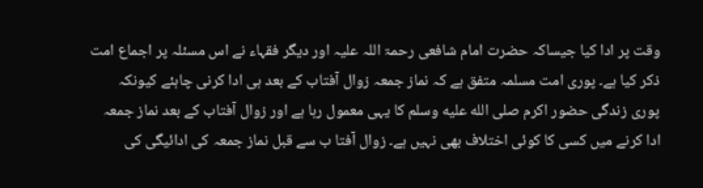وقت پر ادا کیا جیساکہ حضرت امام شافعی رحمۃ اللہ علیہ اور دیگر فقہاء نے اس مسئلہ پر اجماع امت ذکر کیا ہے۔ پوری امت مسلمہ متفق ہے کہ نماز جمعہ زوال آفتاب کے بعد ہی ادا کرنی چاہئے کیونکہ پوری زندگی حضور اکرم صلى الله عليه وسلم کا یہی معمول رہا ہے اور زوال آفتاب کے بعد نماز جمعہ ادا کرنے میں کسی کا کوئی اختلاف بھی نہیں ہے۔ زوال آفتا ب سے قبل نماز جمعہ کی ادائیگی کی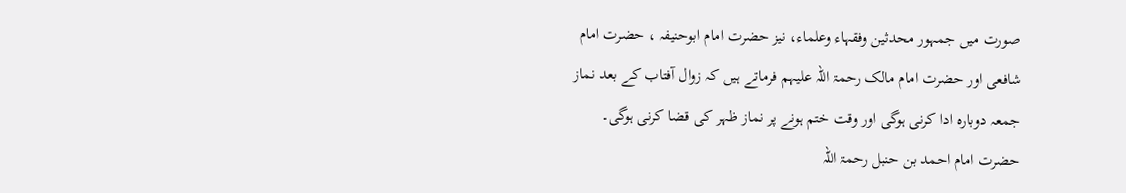صورت میں جمہور محدثین وفقہاء وعلماء، نیز حضرت امام ابوحنیفہ ، حضرت امام شافعی اور حضرت امام مالک رحمۃ اللہ علیہم فرماتے ہیں کہ زوال آفتاب کے بعد نماز جمعہ دوبارہ ادا کرنی ہوگی اور وقت ختم ہونے پر نماز ظہر کی قضا کرنی ہوگی۔
حضرت امام احمد بن حنبل رحمۃ اللہ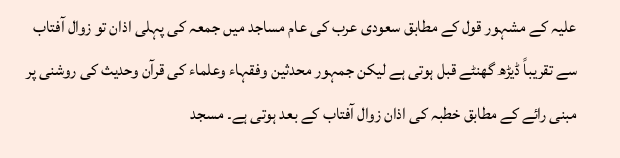علیہ کے مشہور قول کے مطابق سعودی عرب کی عام مساجد میں جمعہ کی پہلی اذان تو زوال آفتاب سے تقریباً ڈیڑھ گھنٹے قبل ہوتی ہے لیکن جمہور محدثین وفقہاء وعلماء کی قرآن وحدیث کی روشنی پر مبنی رائے کے مطابق خطبہ کی اذان زوال آفتاب کے بعد ہوتی ہے۔ مسجد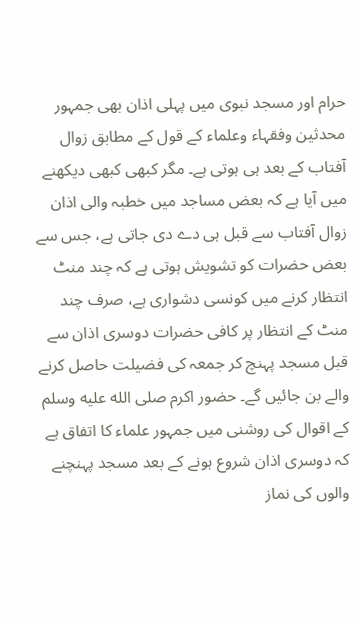حرام اور مسجد نبوی میں پہلی اذان بھی جمہور محدثین وفقہاء وعلماء کے قول کے مطابق زوال آفتاب کے بعد ہی ہوتی ہے۔ مگر کبھی کبھی دیکھنے میں آیا ہے کہ بعض مساجد میں خطبہ والی اذان زوال آفتاب سے قبل ہی دے دی جاتی ہے، جس سے بعض حضرات کو تشویش ہوتی ہے کہ چند منٹ انتظار کرنے میں کونسی دشواری ہے، صرف چند منٹ کے انتظار پر کافی حضرات دوسری اذان سے قبل مسجد پہنچ کر جمعہ کی فضیلت حاصل کرنے والے بن جائیں گے۔ حضور اکرم صلى الله عليه وسلم کے اقوال کی روشنی میں جمہور علماء کا اتفاق ہے کہ دوسری اذان شروع ہونے کے بعد مسجد پہنچنے والوں کی نماز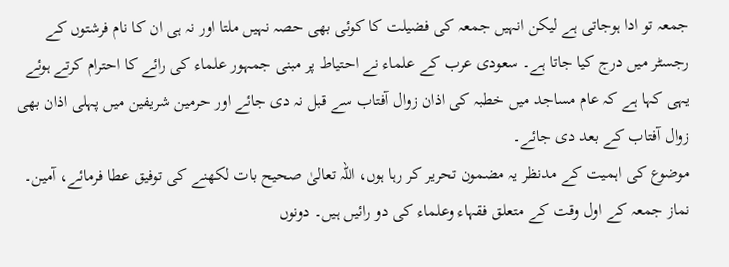جمعہ تو ادا ہوجاتی ہے لیکن انہیں جمعہ کی فضیلت کا کوئی بھی حصہ نہیں ملتا اور نہ ہی ان کا نام فرشتوں کے رجسٹر میں درج کیا جاتا ہے۔ سعودی عرب کے علماء نے احتیاط پر مبنی جمہور علماء کی رائے کا احترام کرتے ہوئے یہی کہا ہے کہ عام مساجد میں خطبہ کی اذان زوال آفتاب سے قبل نہ دی جائے اور حرمین شریفین میں پہلی اذان بھی زوال آفتاب کے بعد دی جائے۔
موضوع کی اہمیت کے مدنظر یہ مضمون تحریر کر رہا ہوں، اللہ تعالیٰ صحیح بات لکھنے کی توفیق عطا فرمائے، آمین۔
نماز جمعہ کے اول وقت کے متعلق فقہاء وعلماء کی دو رائیں ہیں۔ دونوں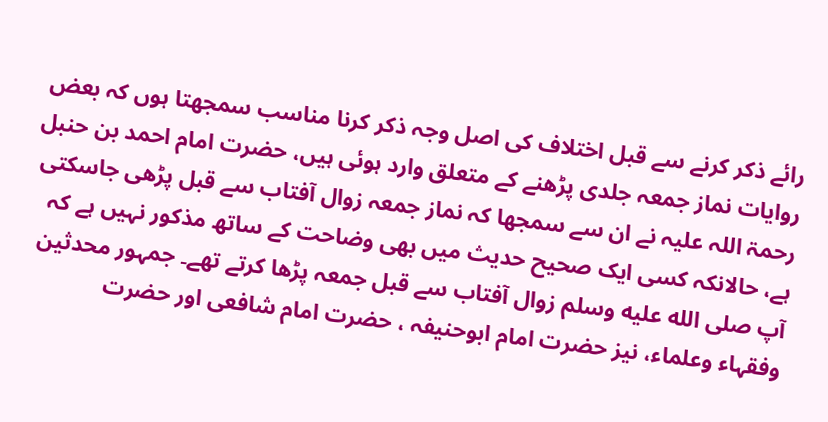رائے ذکر کرنے سے قبل اختلاف کی اصل وجہ ذکر کرنا مناسب سمجھتا ہوں کہ بعض روایات نماز جمعہ جلدی پڑھنے کے متعلق وارد ہوئی ہیں، حضرت امام احمد بن حنبل رحمۃ اللہ علیہ نے ان سے سمجھا کہ نماز جمعہ زوال آفتاب سے قبل پڑھی جاسکتی ہے، حالانکہ کسی ایک صحیح حدیث میں بھی وضاحت کے ساتھ مذکور نہیں ہے کہ آپ صلى الله عليه وسلم زوال آفتاب سے قبل جمعہ پڑھا کرتے تھے۔ جمہور محدثین وفقہاء وعلماء، نیز حضرت امام ابوحنیفہ ، حضرت امام شافعی اور حضرت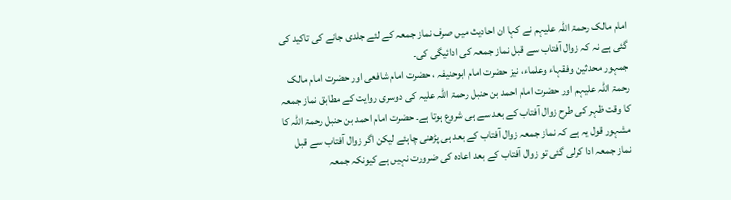امام مالک رحمۃ اللہ علیہم نے کہا ان احادیث میں صرف نماز جمعہ کے لئے جلدی جانے کی تاکید کی گئی ہے نہ کہ زوال آفتاب سے قبل نماز جمعہ کی ادائیگی کی۔
جمہور محدثین وفقہاء وعلماء، نیز حضرت امام ابوحنیفہ ، حضرت امام شافعی اور حضرت امام مالک رحمۃ اللہ علیہم اور حضرت امام احمد بن حنبل رحمۃ اللہ علیہ کی دوسری روایت کے مطابق نماز جمعہ کا وقت ظہر کی طرح زوال آفتاب کے بعد سے ہی شروع ہوتا ہے۔ حضرت امام احمد بن حنبل رحمۃ اللہ کا مشہور قول یہ ہے کہ نماز جمعہ زوال آفتاب کے بعد ہی پڑھنی چاہئے لیکن اگر زوال آفتاب سے قبل نماز جمعہ ادا کرلی گئی تو زوال آفتاب کے بعد اعادہ کی ضرورت نہیں ہے کیونکہ جمعہ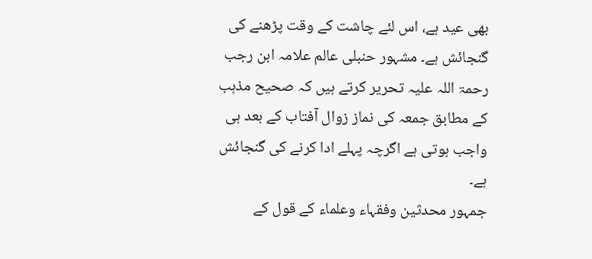بھی عید ہے، اس لئے چاشت کے وقت پڑھنے کی گنجائش ہے۔ مشہور حنبلی عالم علامہ ابن رجب رحمۃ اللہ علیہ تحریر کرتے ہیں کہ صحیح مذہب کے مطابق جمعہ کی نماز زوال آفتاب کے بعد ہی واجب ہوتی ہے اگرچہ پہلے ادا کرنے کی گنجائش ہے۔
جمہور محدثین وفقہاء وعلماء کے قول کے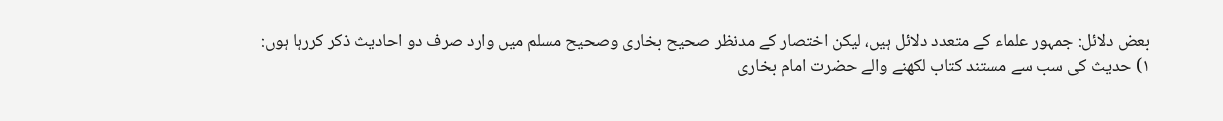بعض دلائل: جمہور علماء کے متعدد دلائل ہیں، لیکن اختصار کے مدنظر صحیح بخاری وصحیح مسلم میں وارد صرف دو احادیث ذکر کررہا ہوں:
۱) حدیث کی سب سے مستند کتاب لکھنے والے حضرت امام بخاری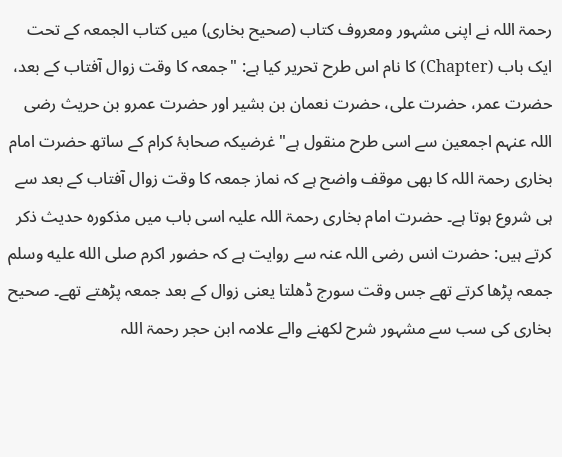رحمۃ اللہ نے اپنی مشہور ومعروف کتاب (صحیح بخاری) میں کتاب الجمعہ کے تحت ایک باب (Chapter) کا نام اس طرح تحریر کیا ہے: "جمعہ کا وقت زوال آفتاب کے بعد، حضرت عمر، حضرت علی، حضرت نعمان بن بشیر اور حضرت عمرو بن حریث رضی اللہ عنہم اجمعین سے اسی طرح منقول ہے" غرضیکہ صحابۂ کرام کے ساتھ حضرت امام بخاری رحمۃ اللہ کا بھی موقف واضح ہے کہ نماز جمعہ کا وقت زوال آفتاب کے بعد سے ہی شروع ہوتا ہے۔ حضرت امام بخاری رحمۃ اللہ علیہ اسی باب میں مذکورہ حدیث ذکر کرتے ہیں: حضرت انس رضی اللہ عنہ سے روایت ہے کہ حضور اکرم صلى الله عليه وسلم جمعہ پڑھا کرتے تھے جس وقت سورج ڈھلتا یعنی زوال کے بعد جمعہ پڑھتے تھے۔ صحیح بخاری کی سب سے مشہور شرح لکھنے والے علامہ ابن حجر رحمۃ اللہ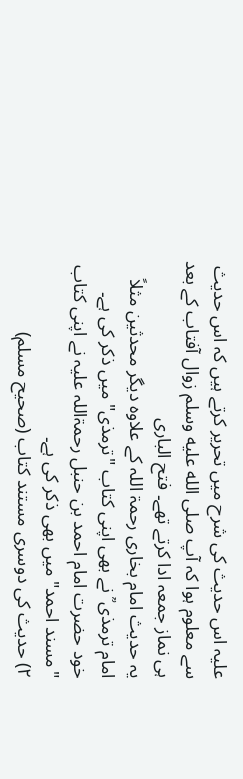علیہ اس حدیث کی شرح میں تحریر کرتے ہیں کہ اس حدیث سے معلوم ہوا کہ آپ صلى الله عليه وسلم زوال آفتاب کے بعد ہی نماز جمعہ ادا کرتے تھے۔ فتح الباری
یہ حدیث امام بخاری رحمۃ اللہ کے علاوہ دیگر محدثین مثلاً امام ترمذی ؒ نے بھی اپنی کتاب "ترمذی" میں ذکر کی ہے۔ خود حضرت امام احمد بن حنبل رحمۃاللہ علیہ نے اپنی کتاب "مسند احمد" میں بھی ذکر کی ہے۔
۲) حدیث کی دوسری مستند کتاب (صحیح مسلم)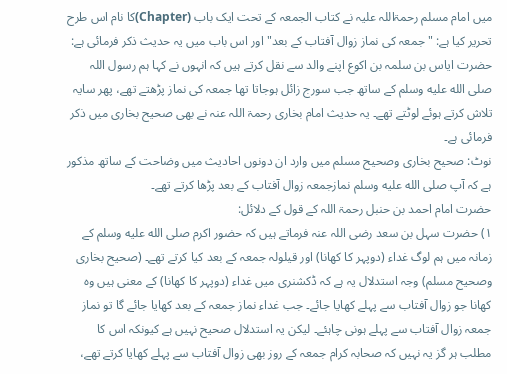میں امام مسلم رحمۃاللہ علیہ نے کتاب الجمعہ کے تحت ایک باب (Chapter)کا نام اس طرح تحریر کیا ہے: "جمعہ کی نماز زوال آفتاب کے بعد" اور اس باب میں یہ حدیث ذکر فرمائی ہے: حضرت ایاس بن سلمہ بن اکوع اپنے والد سے نقل کرتے ہیں کہ انہوں نے کہا ہم رسول اللہ صلى الله عليه وسلم کے ساتھ جب سورج زائل ہوجاتا تھا جمعہ کی نماز پڑھتے تھے، پھر سایہ تلاش کرتے ہوئے لوٹتے تھے۔ یہ حدیث امام بخاری رحمۃ اللہ عنہ نے بھی صحیح بخاری میں ذکر فرمائی ہے۔
نوٹ: صحیح بخاری وصحیح مسلم میں وارد ان دونوں احادیث میں وضاحت کے ساتھ مذکور ہے کہ آپ صلى الله عليه وسلم نمازجمعہ زوال آفتاب کے بعد پڑھا کرتے تھے۔
حضرت امام احمد بن حنبل رحمۃ اللہ کے قول کے دلائل:
۱) حضرت سہل بن سعد رضی اللہ عنہ فرماتے ہیں کہ حضور اکرم صلى الله عليه وسلم کے زمانہ میں ہم لوگ غداء (دوپہر کا کھانا) اور قیلولہ جمعہ کے بعد کیا کرتے تھے۔ (صحیح بخاری وصحیح مسلم) وجہ استدلال یہ ہے کہ ڈکشنری میں غداء (دوپہر کا کھانا) کے معنی ہیں وہ کھانا جو زوال آفتاب سے پہلے کھایا جائے۔ جب غداء نماز جمعہ کے بعد کھایا جائے گا تو نماز جمعہ زوال آفتاب سے پہلے ہونی چاہئے۔ لیکن یہ استدلال صحیح نہیں ہے کیونکہ اس کا مطلب ہر گز یہ نہیں کہ صحابہ کرام جمعہ کے روز بھی زوال آفتاب سے پہلے کھایا کرتے تھے،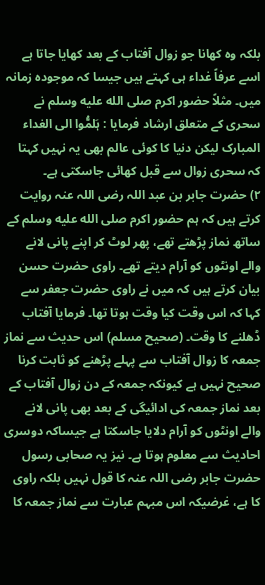بلکہ وہ کھانا جو زوال آفتاب کے بعد کھایا جاتا ہے اسے عرفاً غداء ہی کہتے ہیں جیسا کہ موجودہ زمانہ میں۔ مثلاً حضور اکرم صلى الله عليه وسلم نے سحری کے متعلق ارشاد فرمایا : ہَلمُّوا الی الغداء المبارک لیکن دنیا کا کوئی عالم بھی یہ نہیں کہتا کہ سحری زوال سے قبل کھائی جاسکتی ہے۔
۲) حضرت جابر بن عبد اللہ رضی اللہ عنہ روایت کرتے ہیں کہ ہم حضور اکرم صلى الله عليه وسلم کے ساتھ نماز پڑھتے تھے، پھر لوٹ کر اپنے پانی لانے والے اونٹوں کو آرام دیتے تھے۔ راوی حضرت حسن بیان کرتے ہیں کہ میں نے راوی حضرت جعفر سے کہا کہ اس وقت کیا وقت ہوتا تھا۔ فرمایا آفتاب ڈھلنے کا وقت۔ (صحیح مسلم) اس حدیث سے نماز جمعہ کا زوال آفتاب سے پہلے پڑھنے کو ثابت کرنا صحیح نہیں ہے کیونکہ جمعہ کے دن زوال آفتاب کے بعد نماز جمعہ کی ادائیگی کے بعد بھی پانی لانے والے اونٹوں کو آرام دلایا جاسکتا ہے جیساکہ دوسری احادیث سے معلوم ہوتا ہے۔ نیز یہ صحابی رسول حضرت جابر رضی اللہ عنہ کا قول نہیں بلکہ راوی کا ہے، غرضیکہ اس مبہم عبارت سے نماز جمعہ کا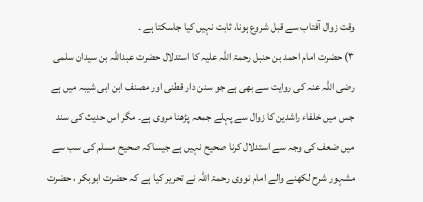وقت زوال آفتاب سے قبل شروع ہونا، ثابت نہیں کیا جاسکتا ہے ۔
۳) حضرت امام احمد بن حنبل رحمۃ اللہ علیہ کا استدلال حضرت عبداللہ بن سیدان سلمی رضی اللہ عنہ کی روایت سے بھی ہے جو سنن دار قطنی اور مصنف ابن ابی شیبہ میں ہے جس میں خلفاء راشدین کا زوال سے پہلے جمعہ پڑھنا مروی ہے۔ مگر اس حدیث کی سند میں ضعف کی وجہ سے استدلال کرنا صحیح نہیں ہے جیساکہ صحیح مسلم کی سب سے مشہور شرح لکھنے والے امام نووی رحمۃ اللہ نے تحریر کیا ہے کہ حضرت ابوبکر ، حضرت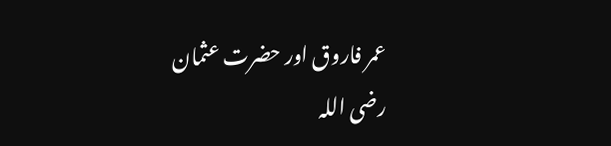عمر فاروق اور حضرت عثمان رضی اللہ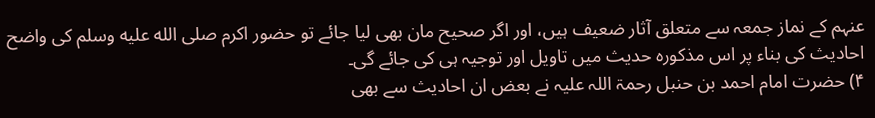عنہم کے نماز جمعہ سے متعلق آثار ضعیف ہیں، اور اگر صحیح مان بھی لیا جائے تو حضور اکرم صلى الله عليه وسلم کی واضح احادیث کی بناء پر اس مذکورہ حدیث میں تاویل اور توجیہ ہی کی جائے گی۔
۴) حضرت امام احمد بن حنبل رحمۃ اللہ علیہ نے بعض ان احادیث سے بھی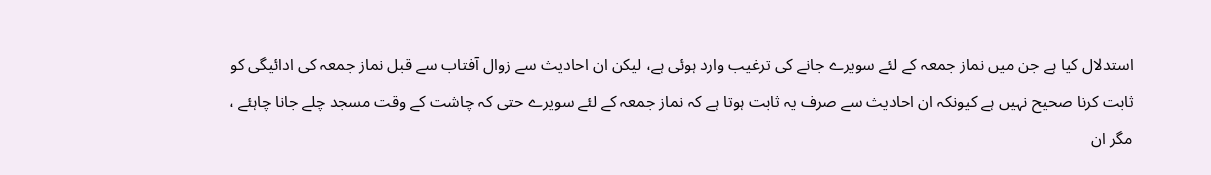استدلال کیا ہے جن میں نماز جمعہ کے لئے سویرے جانے کی ترغیب وارد ہوئی ہے، لیکن ان احادیث سے زوال آفتاب سے قبل نماز جمعہ کی ادائیگی کو ثابت کرنا صحیح نہیں ہے کیونکہ ان احادیث سے صرف یہ ثابت ہوتا ہے کہ نماز جمعہ کے لئے سویرے حتی کہ چاشت کے وقت مسجد چلے جانا چاہئے ، مگر ان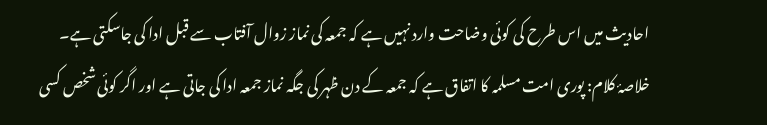احادیث میں اس طرح کی کوئی وضاحت وارد نہیں ہے کہ جمعہ کی نماز زوال آفتاب سے قبل ادا کی جاسکتی ہے۔
خلاصۂ کلام: پوری امت مسلمہ کا اتفاق ہے کہ جمعہ کے دن ظہر کی جگہ نماز جمعہ ادا کی جاتی ہے اور اگر کوئی شخص کسی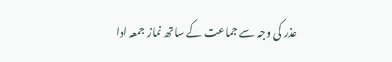عذر کی وجہ سے جماعت کے ساتھ نماز جمعہ ادا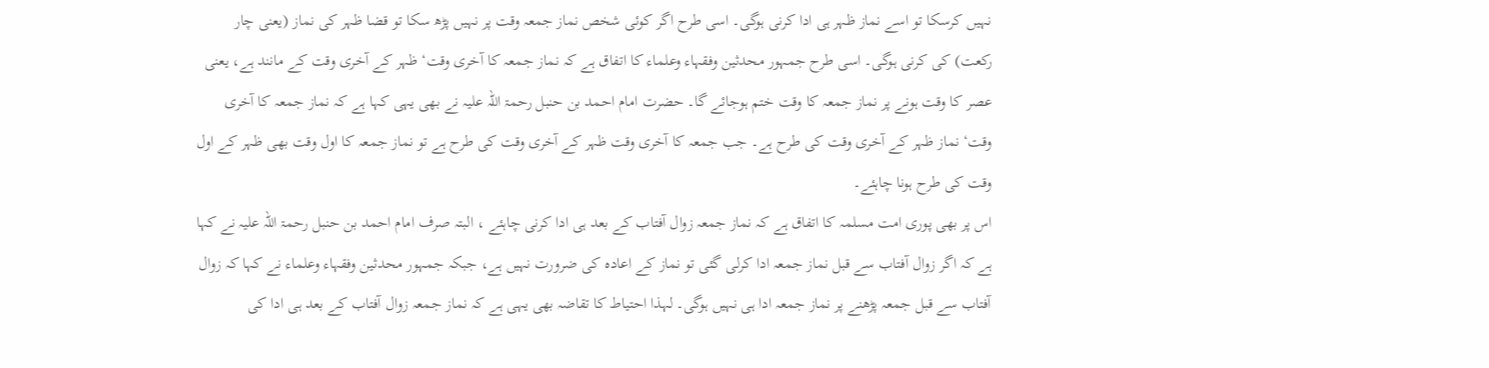نہیں کرسکا تو اسے نماز ظہر ہی ادا کرنی ہوگی۔ اسی طرح اگر کوئی شخص نماز جمعہ وقت پر نہیں پڑھ سکا تو قضا ظہر کی نماز (یعنی چار رکعت) کی کرنی ہوگی۔ اسی طرح جمہور محدثین وفقہاء وعلماء کا اتفاق ہے کہ نماز جمعہ کا آخری وقت‘ ظہر کے آخری وقت کے مانند ہے، یعنی عصر کا وقت ہونے پر نماز جمعہ کا وقت ختم ہوجائے گا۔ حضرت امام احمد بن حنبل رحمۃ اللہ علیہ نے بھی یہی کہا ہے کہ نماز جمعہ کا آخری وقت‘ نماز ظہر کے آخری وقت کی طرح ہے۔ جب جمعہ کا آخری وقت ظہر کے آخری وقت کی طرح ہے تو نماز جمعہ کا اول وقت بھی ظہر کے اول وقت کی طرح ہونا چاہئے۔
اس پر بھی پوری امت مسلمہ کا اتفاق ہے کہ نماز جمعہ زوال آفتاب کے بعد ہی ادا کرنی چاہئے ، البتہ صرف امام احمد بن حنبل رحمۃ اللہ علیہ نے کہا ہے کہ اگر زوال آفتاب سے قبل نماز جمعہ ادا کرلی گئی تو نماز کے اعادہ کی ضرورت نہیں ہے، جبکہ جمہور محدثین وفقہاء وعلماء نے کہا کہ زوال آفتاب سے قبل جمعہ پڑھنے پر نماز جمعہ ادا ہی نہیں ہوگی۔ لہذا احتیاط کا تقاضہ بھی یہی ہے کہ نماز جمعہ زوال آفتاب کے بعد ہی ادا کی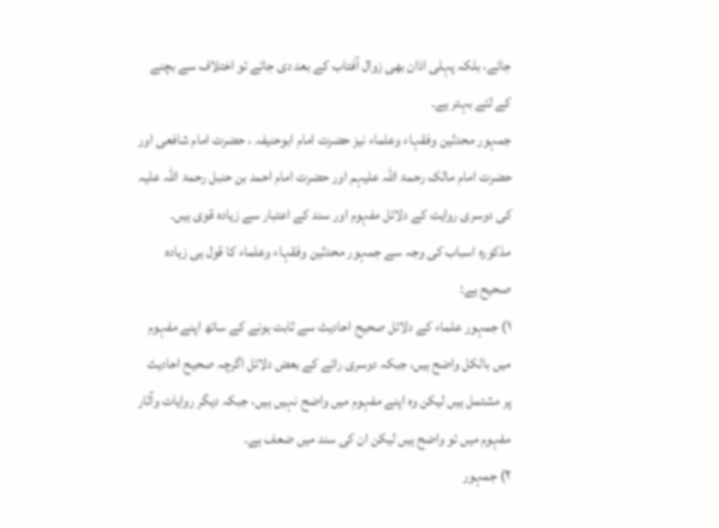جائے، بلکہ پہلی اذان بھی زوال آفتاب کے بعد دی جائے تو اختلاف سے بچنے کے لئے بہتر ہے۔
جمہور محدثین وفقہاء وعلماء نیز حضرت امام ابوحنیفہ ، حضرت امام شافعی اور حضرت امام مالک رحمۃ اللہ علیہم اور حضرت امام احمد بن حنبل رحمۃ اللہ علیہ کی دوسری روایت کے دلائل مفہوم اور سند کے اعتبار سے زیادہ قوی ہیں۔
مذکورہ اسباب کی وجہ سے جمہور محدثین وفقہاء وعلماء کا قول ہی زیادہ صحیح ہے:
۱) جمہور علماء کے دلائل صحیح احادیث سے ثابت ہونے کے ساتھ اپنے مفہوم میں بالکل واضح ہیں، جبکہ دوسری رائے کے بعض دلائل اگرچہ صحیح احادیث پر مشتمل ہیں لیکن وہ اپنے مفہوم میں واضح نہیں ہیں، جبکہ دیگر روایات وآثار مفہوم میں تو واضح ہیں لیکن ان کی سند میں ضعف ہے۔
۲) جمہور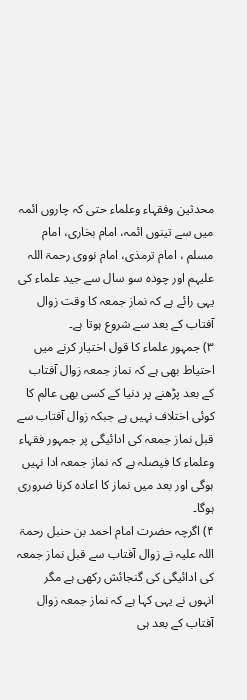محدثین وفقہاء وعلماء حتی کہ چاروں ائمہ میں سے تینوں ائمہ، امام بخاری، امام مسلم ، امام ترمذی، امام نووی رحمۃ اللہ علیہم اور چودہ سو سال سے جید علماء کی یہی رائے ہے کہ نماز جمعہ کا وقت زوال آفتاب کے بعد سے شروع ہوتا ہے۔
۳) جمہور علماء کا قول اختیار کرنے میں احتیاط بھی ہے کہ نماز جمعہ زوال آفتاب کے بعد پڑھنے پر دنیا کے کسی بھی عالم کا کوئی اختلاف نہیں ہے جبکہ زوال آفتاب سے قبل نماز جمعہ کی ادائیگی پر جمہور فقہاء وعلماء کا فیصلہ ہے کہ نماز جمعہ ادا نہیں ہوگی اور بعد میں نماز کا اعادہ کرنا ضروری ہوگا۔
۴) اگرچہ حضرت امام احمد بن حنبل رحمۃ اللہ علیہ نے زوال آفتاب سے قبل نماز جمعہ کی ادائیگی کی گنجائش رکھی ہے مگر انہوں نے یہی کہا ہے کہ نماز جمعہ زوال آفتاب کے بعد ہی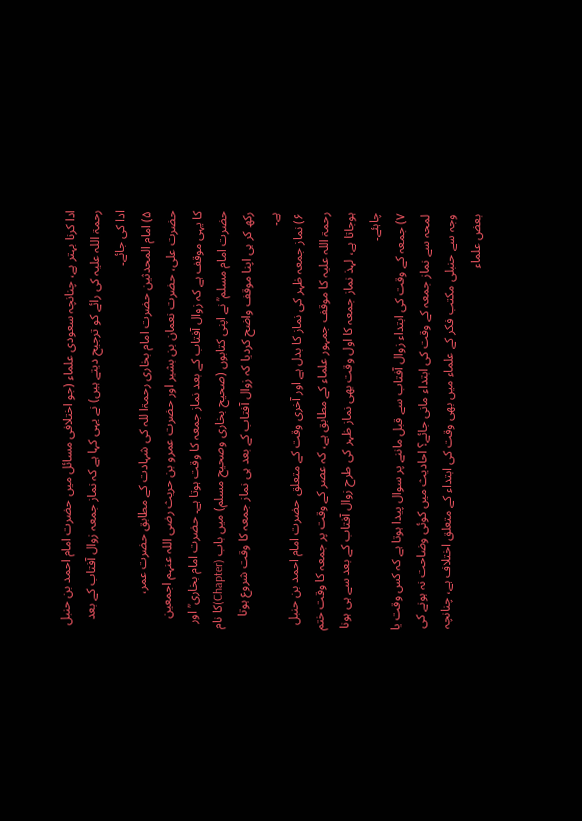ادا کرنا بہتر ہے، چنانچہ سعودی علماء (جو اختلافی مسائل میں حضرت امام احمد بن حنبل رحمۃ اللہ علیہ کی رائے کو ترجیح دیتے ہیں) نے یہی کہا ہے کہ نماز جمعہ زوال آفتاب کے بعد ادا کی جائے۔
۵) امام المحدثین حضرت امام بخاری رحمۃا للہ کی شہادت کے مطابق حضرت عمر، حضرت علی، حضرت نعمان بن بشیر اور حضرت عمرو بن حریث رضی اللہ عنہم اجمعین کا یہی موقف ہے کہ زوال آفتاب کے بعد نماز جمعہ کا وقت ہوتا ہے۔ حضرت امام بخاری ؒ اور حضرت امام مسلم ؒ نے اپنی کتابوں (صحیح بخاری وصحیح مسلم) میں باب (Chapter)کا نام رکھ کر ہی اپنا موقف واضح کردیا کہ زوال آفتاب کے بعد ہی نماز جمعہ کا وقت شروع ہوتا ہے۔
۶) نماز جمعہ ظہر کی نماز کا بدل ہے اور آخری وقت کے متعلق حضرت امام احمد بن حنبل رحمۃ اللہ علیہ کا موقف جمہور علماء کے مطابق ہے، کہ عصر کے وقت پر جمعہ کا وقت ختم ہوجاتا ہے، لہذ نماز جمعہ کا اول وقت بھی نماز ظہر کی طرح زوال آفتاب کے بعد سے ہی ہونا چاہئے۔
۷) جمعہ کے وقت کی ابتداء زوال آفتاب سے قبل ماننے پر سوال پیدا ہوتا ہے کہ کس وقت یا لمحہ سے نماز جمعہ کے وقت کی ابتداء مانی جائے؟ احادیث میں کوئی وضاحت نہ ہونے کی وجہ سے حنبلی مکتب فکر کے علماء میں بھی وقت کی ابتداء کے متعلق اختلاف ہے، چنانچہ بعض علماء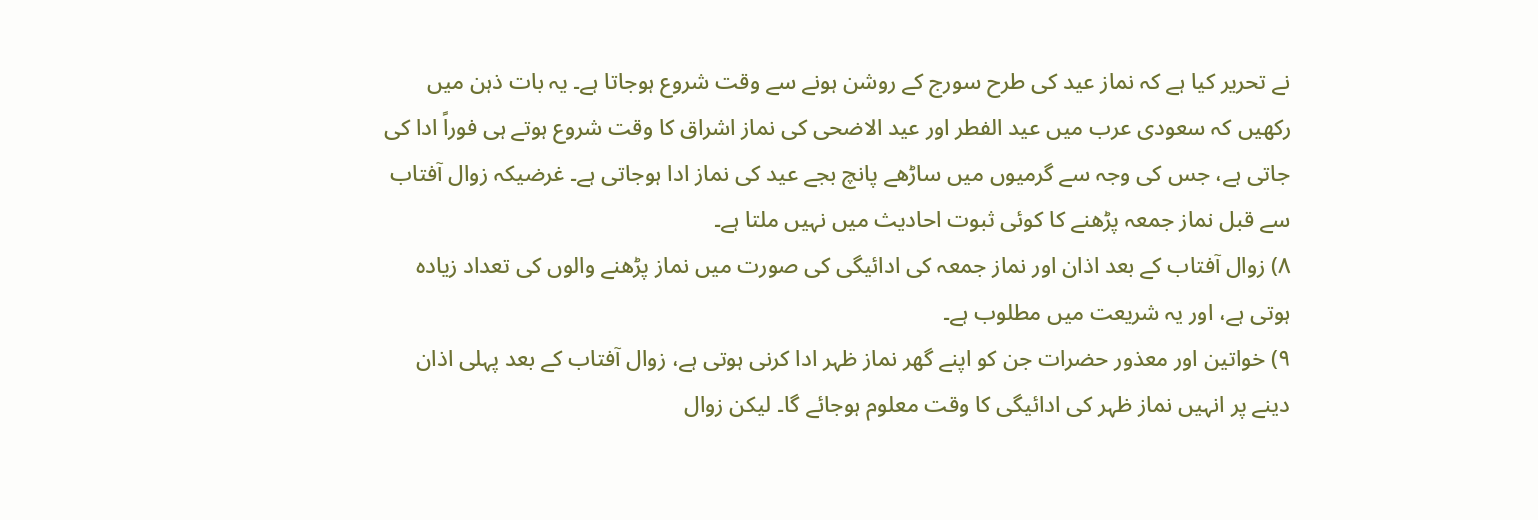نے تحریر کیا ہے کہ نماز عید کی طرح سورج کے روشن ہونے سے وقت شروع ہوجاتا ہے۔ یہ بات ذہن میں رکھیں کہ سعودی عرب میں عید الفطر اور عید الاضحی کی نماز اشراق کا وقت شروع ہوتے ہی فوراً ادا کی جاتی ہے، جس کی وجہ سے گرمیوں میں ساڑھے پانچ بجے عید کی نماز ادا ہوجاتی ہے۔ غرضیکہ زوال آفتاب سے قبل نماز جمعہ پڑھنے کا کوئی ثبوت احادیث میں نہیں ملتا ہے۔
۸) زوال آفتاب کے بعد اذان اور نماز جمعہ کی ادائیگی کی صورت میں نماز پڑھنے والوں کی تعداد زیادہ ہوتی ہے، اور یہ شریعت میں مطلوب ہے۔
۹) خواتین اور معذور حضرات جن کو اپنے گھر نماز ظہر ادا کرنی ہوتی ہے، زوال آفتاب کے بعد پہلی اذان دینے پر انہیں نماز ظہر کی ادائیگی کا وقت معلوم ہوجائے گا۔ لیکن زوال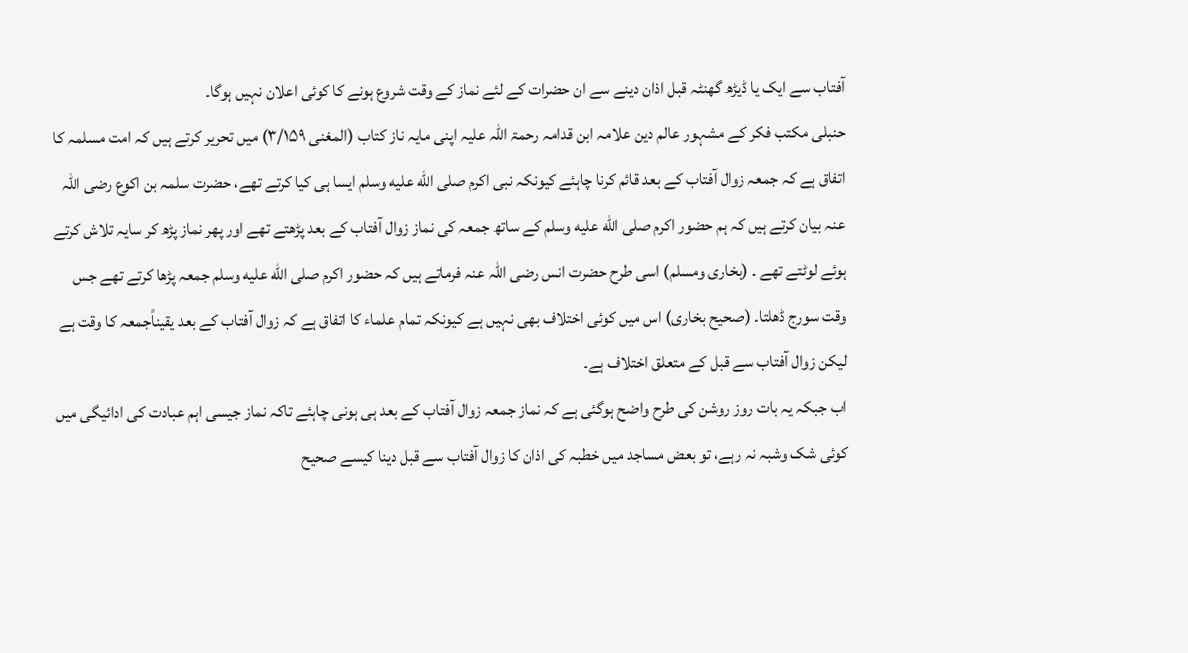آفتاب سے ایک یا ڈیڑھ گھنٹہ قبل اذان دینے سے ان حضرات کے لئے نماز کے وقت شروع ہونے کا کوئی اعلان نہیں ہوگا۔
حنبلی مکتب فکر کے مشہور عالم دین علامہ ابن قدامہ رحمۃ اللہ علیہ اپنی مایہ ناز کتاب (المغنی ۳/۱۵۹) میں تحریر کرتے ہیں کہ امت مسلمہ کا اتفاق ہے کہ جمعہ زوال آفتاب کے بعد قائم کرنا چاہئے کیونکہ نبی اکرم صلى الله عليه وسلم ایسا ہی کیا کرتے تھے، حضرت سلمہ بن اکوع رضی اللہ عنہ بیان کرتے ہیں کہ ہم حضور اکرم صلى الله عليه وسلم کے ساتھ جمعہ کی نماز زوال آفتاب کے بعد پڑھتے تھے اور پھر نماز پڑھ کر سایہ تلاش کرتے ہوئے لوٹتے تھے ۔ (بخاری ومسلم) اسی طرح حضرت انس رضی اللہ عنہ فرماتے ہیں کہ حضور اکرم صلى الله عليه وسلم جمعہ پڑھا کرتے تھے جس وقت سورج ڈھلتا۔ (صحیح بخاری) اس میں کوئی اختلاف بھی نہیں ہے کیونکہ تمام علماء کا اتفاق ہے کہ زوال آفتاب کے بعد یقیناًجمعہ کا وقت ہے لیکن زوال آفتاب سے قبل کے متعلق اختلاف ہے۔
اب جبکہ یہ بات روز روشن کی طرح واضح ہوگئی ہے کہ نماز جمعہ زوال آفتاب کے بعد ہی ہونی چاہئے تاکہ نماز جیسی اہم عبادت کی ادائیگی میں کوئی شک وشبہ نہ رہے، تو بعض مساجد میں خطبہ کی اذان کا زوال آفتاب سے قبل دینا کیسے صحیح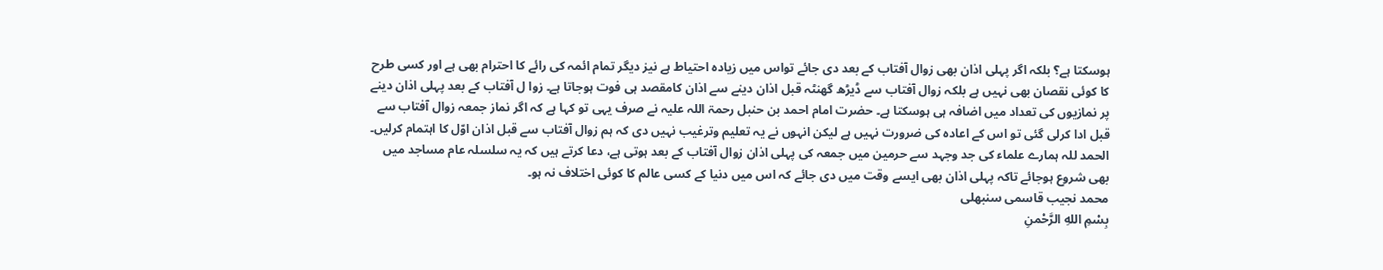ہوسکتا ہے؟ بلکہ اگر پہلی اذان بھی زوال آفتاب کے بعد دی جائے تواس میں زیادہ احتیاط ہے نیز دیگر تمام ائمہ کی رائے کا احترام بھی ہے اور کسی طرح کا کوئی نقصان بھی نہیں ہے بلکہ زوال آفتاب سے ڈیڑھ گھنٹہ قبل اذان دینے سے اذان کامقصد ہی فوت ہوجاتا ہے۔ زوا ل آفتاب کے بعد پہلی اذان دینے پر نمازیوں کی تعداد میں اضافہ ہی ہوسکتا ہے۔ حضرت امام احمد بن حنبل رحمۃ اللہ علیہ نے صرف یہی تو کہا ہے کہ اگر نماز جمعہ زوال آفتاب سے قبل ادا کرلی گئی تو اس کے اعادہ کی ضرورت نہیں ہے لیکن انہوں نے یہ تعلیم وترغیب نہیں دی کہ ہم زوال آفتاب سے قبل اذان اوّل کا اہتمام کرلیں۔ الحمد للہ ہمارے علماء کی جد وجہد سے حرمین میں جمعہ کی پہلی اذان زوال آفتاب کے بعد ہوتی ہے، دعا کرتے ہیں کہ یہ سلسلہ عام مساجد میں بھی شروع ہوجائے تاکہ پہلی اذان بھی ایسے وقت میں دی جائے کہ اس میں دنیا کے کسی عالم کا کوئی اختلاف نہ ہو۔
محمد نجیب قاسمی سنبھلی
بِسْمِ اللهِ الرَّحْمنِ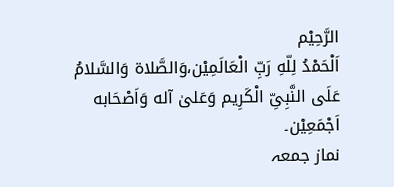الرَّحِيْم
اَلْحَمْدُ لِلّهِ رَبِّ الْعَالَمِيْن،وَالصَّلاۃ وَالسَّلامُ عَلَی النَّبِیِّ الْکَرِيم وَعَلیٰ آله وَاَصْحَابه اَجْمَعِيْن۔
نماز جمعہ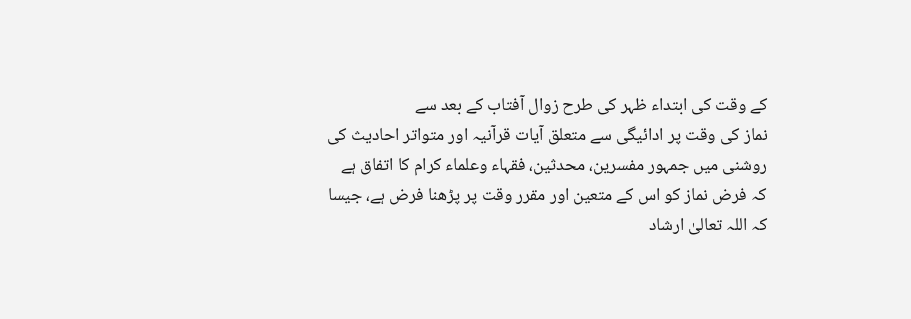کے وقت کی ابتداء ظہر کی طرح زوال آفتاب کے بعد سے
نماز کی وقت پر ادائیگی سے متعلق آیات قرآنیہ اور متواتر احادیث کی روشنی میں جمہور مفسرین، محدثین، فقہاء وعلماء کرام کا اتفاق ہے کہ فرض نماز کو اس کے متعین اور مقرر وقت پر پڑھنا فرض ہے، جیسا کہ اللہ تعالیٰ ارشاد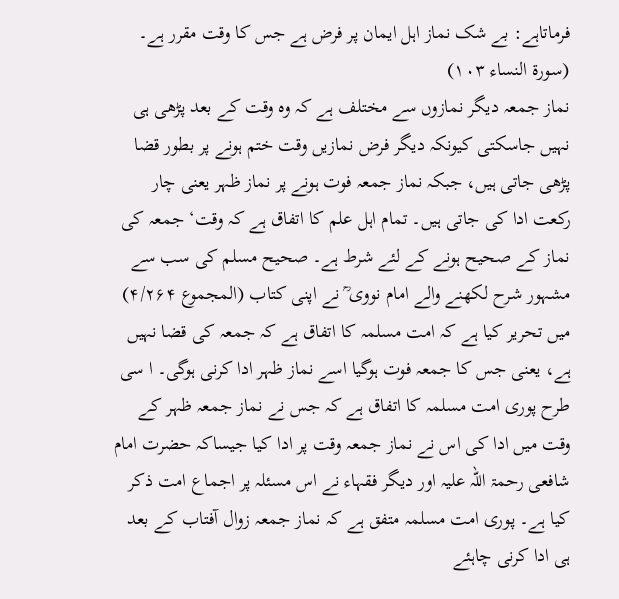فرماتاہے: بے شک نماز اہل ایمان پر فرض ہے جس کا وقت مقرر ہے۔ (سورۃ النساء ۱۰۳)
نماز جمعہ دیگر نمازوں سے مختلف ہے کہ وہ وقت کے بعد پڑھی ہی نہیں جاسکتی کیونکہ دیگر فرض نمازیں وقت ختم ہونے پر بطور قضا پڑھی جاتی ہیں، جبکہ نماز جمعہ فوت ہونے پر نماز ظہر یعنی چار رکعت ادا کی جاتی ہیں۔ تمام اہل علم کا اتفاق ہے کہ وقت‘ جمعہ کی نماز کے صحیح ہونے کے لئے شرط ہے۔ صحیح مسلم کی سب سے مشہور شرح لکھنے والے امام نووی ؒ نے اپنی کتاب (المجموع ۴/۲۶۴) میں تحریر کیا ہے کہ امت مسلمہ کا اتفاق ہے کہ جمعہ کی قضا نہیں ہے، یعنی جس کا جمعہ فوت ہوگیا اسے نماز ظہر ادا کرنی ہوگی۔ ا سی طرح پوری امت مسلمہ کا اتفاق ہے کہ جس نے نماز جمعہ ظہر کے وقت میں ادا کی اس نے نماز جمعہ وقت پر ادا کیا جیساکہ حضرت امام شافعی رحمۃ اللہ علیہ اور دیگر فقہاء نے اس مسئلہ پر اجماع امت ذکر کیا ہے۔ پوری امت مسلمہ متفق ہے کہ نماز جمعہ زوال آفتاب کے بعد ہی ادا کرنی چاہئے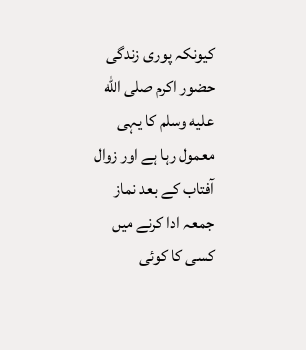کیونکہ پوری زندگی حضور اکرم صلى الله عليه وسلم کا یہی معمول رہا ہے اور زوال آفتاب کے بعد نماز جمعہ ادا کرنے میں کسی کا کوئی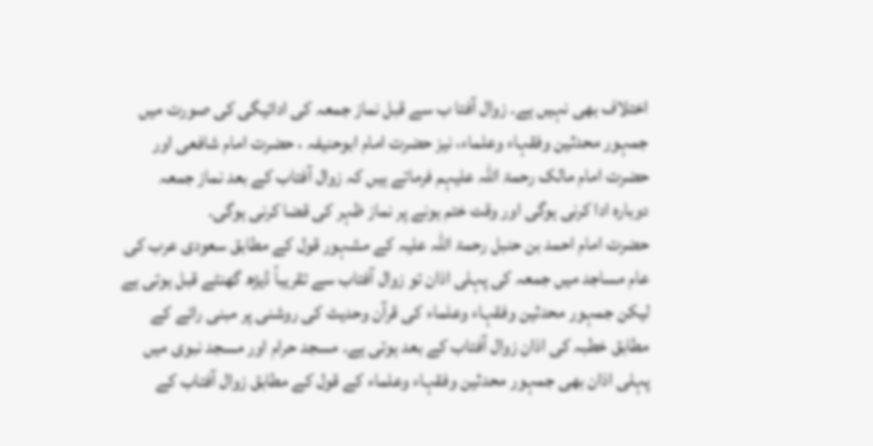اختلاف بھی نہیں ہے۔ زوال آفتا ب سے قبل نماز جمعہ کی ادائیگی کی صورت میں جمہور محدثین وفقہاء وعلماء، نیز حضرت امام ابوحنیفہ ، حضرت امام شافعی اور حضرت امام مالک رحمۃ اللہ علیہم فرماتے ہیں کہ زوال آفتاب کے بعد نماز جمعہ دوبارہ ادا کرنی ہوگی اور وقت ختم ہونے پر نماز ظہر کی قضا کرنی ہوگی۔
حضرت امام احمد بن حنبل رحمۃ اللہ علیہ کے مشہور قول کے مطابق سعودی عرب کی عام مساجد میں جمعہ کی پہلی اذان تو زوال آفتاب سے تقریباً ڈیڑھ گھنٹے قبل ہوتی ہے لیکن جمہور محدثین وفقہاء وعلماء کی قرآن وحدیث کی روشنی پر مبنی رائے کے مطابق خطبہ کی اذان زوال آفتاب کے بعد ہوتی ہے۔ مسجد حرام اور مسجد نبوی میں پہلی اذان بھی جمہور محدثین وفقہاء وعلماء کے قول کے مطابق زوال آفتاب کے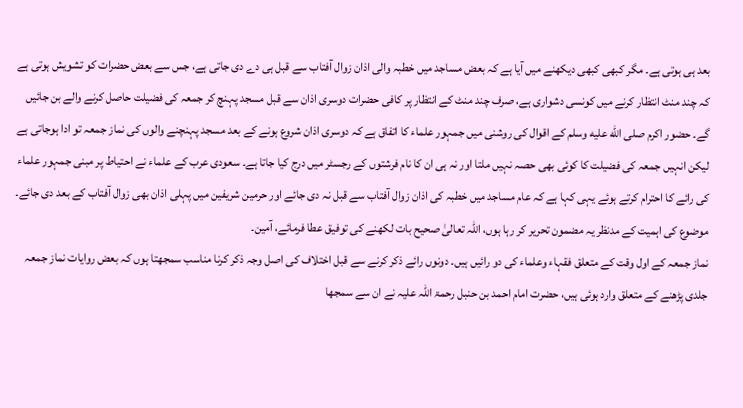بعد ہی ہوتی ہے۔ مگر کبھی کبھی دیکھنے میں آیا ہے کہ بعض مساجد میں خطبہ والی اذان زوال آفتاب سے قبل ہی دے دی جاتی ہے، جس سے بعض حضرات کو تشویش ہوتی ہے کہ چند منٹ انتظار کرنے میں کونسی دشواری ہے، صرف چند منٹ کے انتظار پر کافی حضرات دوسری اذان سے قبل مسجد پہنچ کر جمعہ کی فضیلت حاصل کرنے والے بن جائیں گے۔ حضور اکرم صلى الله عليه وسلم کے اقوال کی روشنی میں جمہور علماء کا اتفاق ہے کہ دوسری اذان شروع ہونے کے بعد مسجد پہنچنے والوں کی نماز جمعہ تو ادا ہوجاتی ہے لیکن انہیں جمعہ کی فضیلت کا کوئی بھی حصہ نہیں ملتا اور نہ ہی ان کا نام فرشتوں کے رجسٹر میں درج کیا جاتا ہے۔ سعودی عرب کے علماء نے احتیاط پر مبنی جمہور علماء کی رائے کا احترام کرتے ہوئے یہی کہا ہے کہ عام مساجد میں خطبہ کی اذان زوال آفتاب سے قبل نہ دی جائے اور حرمین شریفین میں پہلی اذان بھی زوال آفتاب کے بعد دی جائے۔
موضوع کی اہمیت کے مدنظر یہ مضمون تحریر کر رہا ہوں، اللہ تعالیٰ صحیح بات لکھنے کی توفیق عطا فرمائے، آمین۔
نماز جمعہ کے اول وقت کے متعلق فقہاء وعلماء کی دو رائیں ہیں۔ دونوں رائے ذکر کرنے سے قبل اختلاف کی اصل وجہ ذکر کرنا مناسب سمجھتا ہوں کہ بعض روایات نماز جمعہ جلدی پڑھنے کے متعلق وارد ہوئی ہیں، حضرت امام احمد بن حنبل رحمۃ اللہ علیہ نے ان سے سمجھا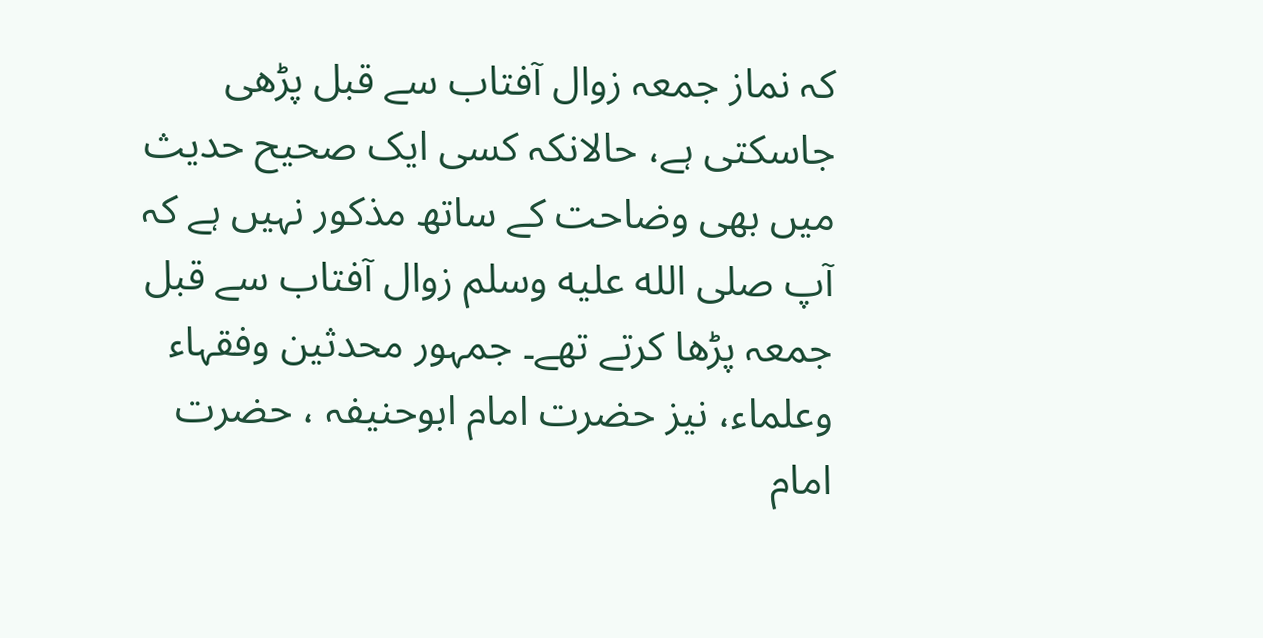کہ نماز جمعہ زوال آفتاب سے قبل پڑھی جاسکتی ہے، حالانکہ کسی ایک صحیح حدیث میں بھی وضاحت کے ساتھ مذکور نہیں ہے کہ آپ صلى الله عليه وسلم زوال آفتاب سے قبل جمعہ پڑھا کرتے تھے۔ جمہور محدثین وفقہاء وعلماء، نیز حضرت امام ابوحنیفہ ، حضرت امام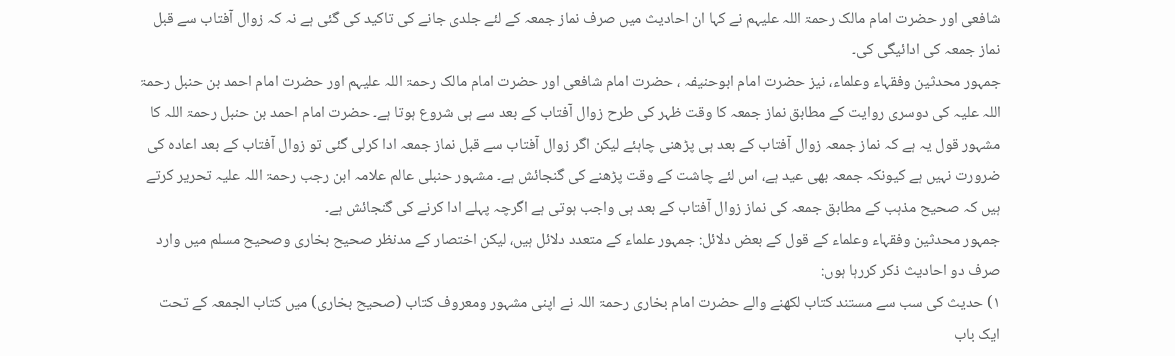شافعی اور حضرت امام مالک رحمۃ اللہ علیہم نے کہا ان احادیث میں صرف نماز جمعہ کے لئے جلدی جانے کی تاکید کی گئی ہے نہ کہ زوال آفتاب سے قبل نماز جمعہ کی ادائیگی کی۔
جمہور محدثین وفقہاء وعلماء، نیز حضرت امام ابوحنیفہ ، حضرت امام شافعی اور حضرت امام مالک رحمۃ اللہ علیہم اور حضرت امام احمد بن حنبل رحمۃ اللہ علیہ کی دوسری روایت کے مطابق نماز جمعہ کا وقت ظہر کی طرح زوال آفتاب کے بعد سے ہی شروع ہوتا ہے۔ حضرت امام احمد بن حنبل رحمۃ اللہ کا مشہور قول یہ ہے کہ نماز جمعہ زوال آفتاب کے بعد ہی پڑھنی چاہئے لیکن اگر زوال آفتاب سے قبل نماز جمعہ ادا کرلی گئی تو زوال آفتاب کے بعد اعادہ کی ضرورت نہیں ہے کیونکہ جمعہ بھی عید ہے، اس لئے چاشت کے وقت پڑھنے کی گنجائش ہے۔ مشہور حنبلی عالم علامہ ابن رجب رحمۃ اللہ علیہ تحریر کرتے ہیں کہ صحیح مذہب کے مطابق جمعہ کی نماز زوال آفتاب کے بعد ہی واجب ہوتی ہے اگرچہ پہلے ادا کرنے کی گنجائش ہے۔
جمہور محدثین وفقہاء وعلماء کے قول کے بعض دلائل: جمہور علماء کے متعدد دلائل ہیں، لیکن اختصار کے مدنظر صحیح بخاری وصحیح مسلم میں وارد صرف دو احادیث ذکر کررہا ہوں:
۱) حدیث کی سب سے مستند کتاب لکھنے والے حضرت امام بخاری رحمۃ اللہ نے اپنی مشہور ومعروف کتاب (صحیح بخاری) میں کتاب الجمعہ کے تحت ایک باب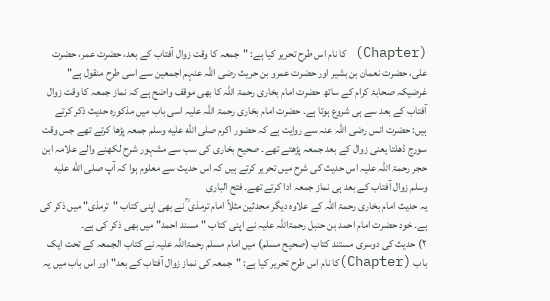(Chapter) کا نام اس طرح تحریر کیا ہے: "جمعہ کا وقت زوال آفتاب کے بعد، حضرت عمر، حضرت علی، حضرت نعمان بن بشیر اور حضرت عمرو بن حریث رضی اللہ عنہم اجمعین سے اسی طرح منقول ہے" غرضیکہ صحابۂ کرام کے ساتھ حضرت امام بخاری رحمۃ اللہ کا بھی موقف واضح ہے کہ نماز جمعہ کا وقت زوال آفتاب کے بعد سے ہی شروع ہوتا ہے۔ حضرت امام بخاری رحمۃ اللہ علیہ اسی باب میں مذکورہ حدیث ذکر کرتے ہیں: حضرت انس رضی اللہ عنہ سے روایت ہے کہ حضور اکرم صلى الله عليه وسلم جمعہ پڑھا کرتے تھے جس وقت سورج ڈھلتا یعنی زوال کے بعد جمعہ پڑھتے تھے۔ صحیح بخاری کی سب سے مشہور شرح لکھنے والے علامہ ابن حجر رحمۃ اللہ علیہ اس حدیث کی شرح میں تحریر کرتے ہیں کہ اس حدیث سے معلوم ہوا کہ آپ صلى الله عليه وسلم زوال آفتاب کے بعد ہی نماز جمعہ ادا کرتے تھے۔ فتح الباری
یہ حدیث امام بخاری رحمۃ اللہ کے علاوہ دیگر محدثین مثلاً امام ترمذی ؒ نے بھی اپنی کتاب "ترمذی" میں ذکر کی ہے۔ خود حضرت امام احمد بن حنبل رحمۃاللہ علیہ نے اپنی کتاب "مسند احمد" میں بھی ذکر کی ہے۔
۲) حدیث کی دوسری مستند کتاب (صحیح مسلم) میں امام مسلم رحمۃاللہ علیہ نے کتاب الجمعہ کے تحت ایک باب (Chapter)کا نام اس طرح تحریر کیا ہے: "جمعہ کی نماز زوال آفتاب کے بعد" اور اس باب میں یہ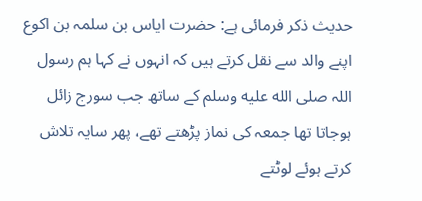حدیث ذکر فرمائی ہے: حضرت ایاس بن سلمہ بن اکوع اپنے والد سے نقل کرتے ہیں کہ انہوں نے کہا ہم رسول اللہ صلى الله عليه وسلم کے ساتھ جب سورج زائل ہوجاتا تھا جمعہ کی نماز پڑھتے تھے، پھر سایہ تلاش کرتے ہوئے لوٹتے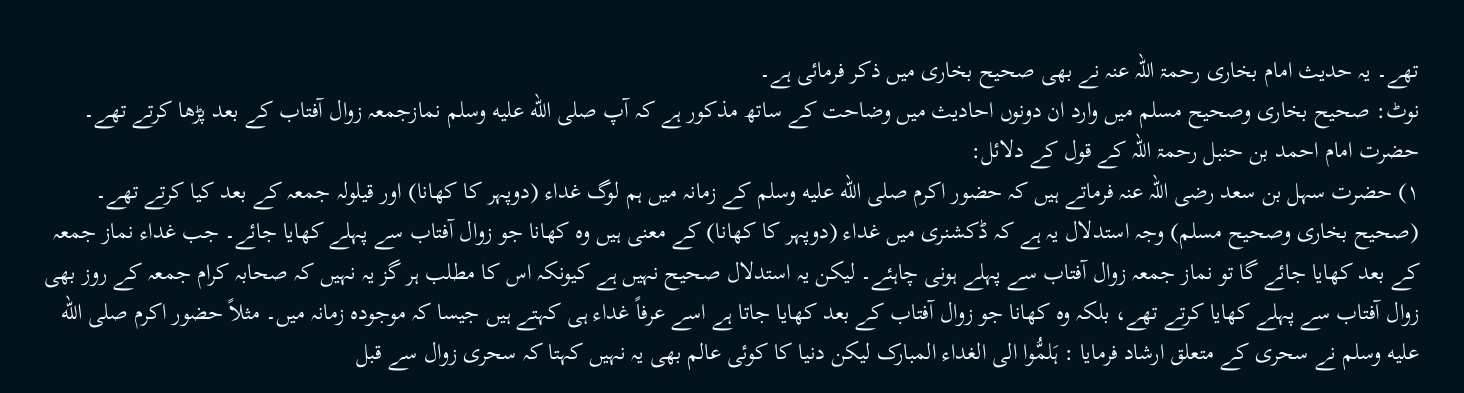تھے۔ یہ حدیث امام بخاری رحمۃ اللہ عنہ نے بھی صحیح بخاری میں ذکر فرمائی ہے۔
نوٹ: صحیح بخاری وصحیح مسلم میں وارد ان دونوں احادیث میں وضاحت کے ساتھ مذکور ہے کہ آپ صلى الله عليه وسلم نمازجمعہ زوال آفتاب کے بعد پڑھا کرتے تھے۔
حضرت امام احمد بن حنبل رحمۃ اللہ کے قول کے دلائل:
۱) حضرت سہل بن سعد رضی اللہ عنہ فرماتے ہیں کہ حضور اکرم صلى الله عليه وسلم کے زمانہ میں ہم لوگ غداء (دوپہر کا کھانا) اور قیلولہ جمعہ کے بعد کیا کرتے تھے۔ (صحیح بخاری وصحیح مسلم) وجہ استدلال یہ ہے کہ ڈکشنری میں غداء (دوپہر کا کھانا) کے معنی ہیں وہ کھانا جو زوال آفتاب سے پہلے کھایا جائے۔ جب غداء نماز جمعہ کے بعد کھایا جائے گا تو نماز جمعہ زوال آفتاب سے پہلے ہونی چاہئے۔ لیکن یہ استدلال صحیح نہیں ہے کیونکہ اس کا مطلب ہر گز یہ نہیں کہ صحابہ کرام جمعہ کے روز بھی زوال آفتاب سے پہلے کھایا کرتے تھے، بلکہ وہ کھانا جو زوال آفتاب کے بعد کھایا جاتا ہے اسے عرفاً غداء ہی کہتے ہیں جیسا کہ موجودہ زمانہ میں۔ مثلاً حضور اکرم صلى الله عليه وسلم نے سحری کے متعلق ارشاد فرمایا : ہَلمُّوا الی الغداء المبارک لیکن دنیا کا کوئی عالم بھی یہ نہیں کہتا کہ سحری زوال سے قبل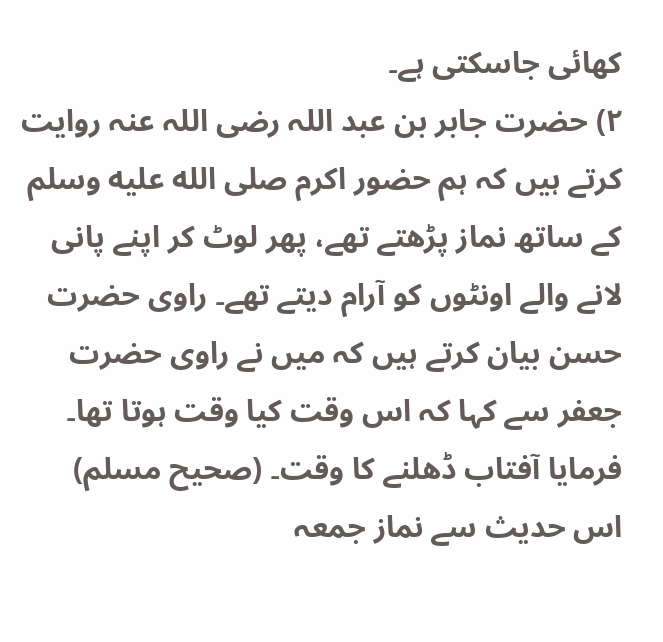کھائی جاسکتی ہے۔
۲) حضرت جابر بن عبد اللہ رضی اللہ عنہ روایت کرتے ہیں کہ ہم حضور اکرم صلى الله عليه وسلم کے ساتھ نماز پڑھتے تھے، پھر لوٹ کر اپنے پانی لانے والے اونٹوں کو آرام دیتے تھے۔ راوی حضرت حسن بیان کرتے ہیں کہ میں نے راوی حضرت جعفر سے کہا کہ اس وقت کیا وقت ہوتا تھا۔ فرمایا آفتاب ڈھلنے کا وقت۔ (صحیح مسلم) اس حدیث سے نماز جمعہ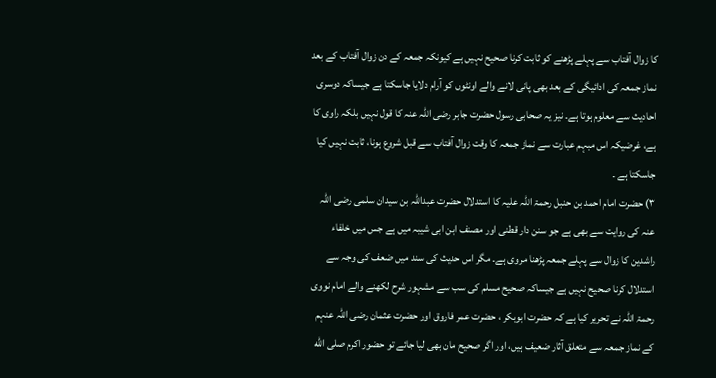کا زوال آفتاب سے پہلے پڑھنے کو ثابت کرنا صحیح نہیں ہے کیونکہ جمعہ کے دن زوال آفتاب کے بعد نماز جمعہ کی ادائیگی کے بعد بھی پانی لانے والے اونٹوں کو آرام دلایا جاسکتا ہے جیساکہ دوسری احادیث سے معلوم ہوتا ہے۔ نیز یہ صحابی رسول حضرت جابر رضی اللہ عنہ کا قول نہیں بلکہ راوی کا ہے، غرضیکہ اس مبہم عبارت سے نماز جمعہ کا وقت زوال آفتاب سے قبل شروع ہونا، ثابت نہیں کیا جاسکتا ہے ۔
۳) حضرت امام احمد بن حنبل رحمۃ اللہ علیہ کا استدلال حضرت عبداللہ بن سیدان سلمی رضی اللہ عنہ کی روایت سے بھی ہے جو سنن دار قطنی اور مصنف ابن ابی شیبہ میں ہے جس میں خلفاء راشدین کا زوال سے پہلے جمعہ پڑھنا مروی ہے۔ مگر اس حدیث کی سند میں ضعف کی وجہ سے استدلال کرنا صحیح نہیں ہے جیساکہ صحیح مسلم کی سب سے مشہور شرح لکھنے والے امام نووی رحمۃ اللہ نے تحریر کیا ہے کہ حضرت ابوبکر ، حضرت عمر فاروق اور حضرت عثمان رضی اللہ عنہم کے نماز جمعہ سے متعلق آثار ضعیف ہیں، اور اگر صحیح مان بھی لیا جائے تو حضور اکرم صلى الله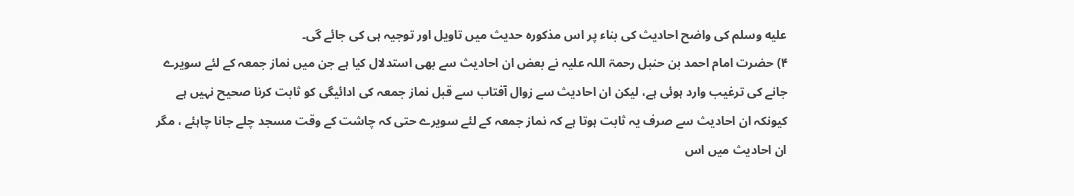عليه وسلم کی واضح احادیث کی بناء پر اس مذکورہ حدیث میں تاویل اور توجیہ ہی کی جائے گی۔
۴) حضرت امام احمد بن حنبل رحمۃ اللہ علیہ نے بعض ان احادیث سے بھی استدلال کیا ہے جن میں نماز جمعہ کے لئے سویرے جانے کی ترغیب وارد ہوئی ہے، لیکن ان احادیث سے زوال آفتاب سے قبل نماز جمعہ کی ادائیگی کو ثابت کرنا صحیح نہیں ہے کیونکہ ان احادیث سے صرف یہ ثابت ہوتا ہے کہ نماز جمعہ کے لئے سویرے حتی کہ چاشت کے وقت مسجد چلے جانا چاہئے ، مگر ان احادیث میں اس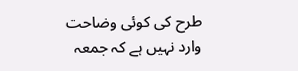طرح کی کوئی وضاحت وارد نہیں ہے کہ جمعہ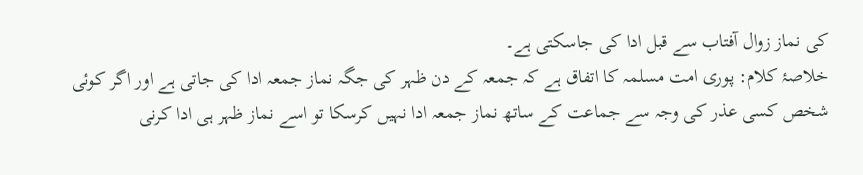کی نماز زوال آفتاب سے قبل ادا کی جاسکتی ہے۔
خلاصۂ کلام: پوری امت مسلمہ کا اتفاق ہے کہ جمعہ کے دن ظہر کی جگہ نماز جمعہ ادا کی جاتی ہے اور اگر کوئی شخص کسی عذر کی وجہ سے جماعت کے ساتھ نماز جمعہ ادا نہیں کرسکا تو اسے نماز ظہر ہی ادا کرنی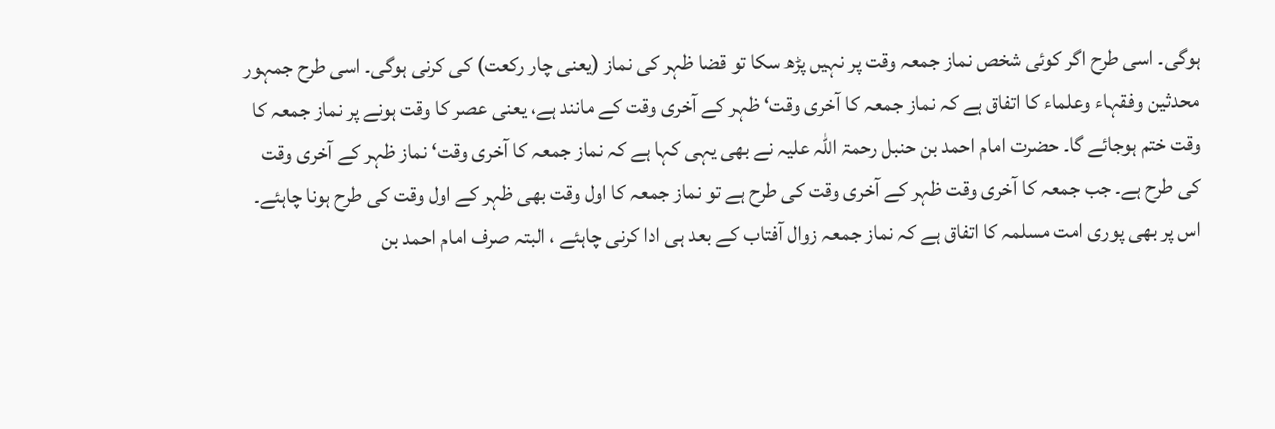ہوگی۔ اسی طرح اگر کوئی شخص نماز جمعہ وقت پر نہیں پڑھ سکا تو قضا ظہر کی نماز (یعنی چار رکعت) کی کرنی ہوگی۔ اسی طرح جمہور محدثین وفقہاء وعلماء کا اتفاق ہے کہ نماز جمعہ کا آخری وقت‘ ظہر کے آخری وقت کے مانند ہے، یعنی عصر کا وقت ہونے پر نماز جمعہ کا وقت ختم ہوجائے گا۔ حضرت امام احمد بن حنبل رحمۃ اللہ علیہ نے بھی یہی کہا ہے کہ نماز جمعہ کا آخری وقت‘ نماز ظہر کے آخری وقت کی طرح ہے۔ جب جمعہ کا آخری وقت ظہر کے آخری وقت کی طرح ہے تو نماز جمعہ کا اول وقت بھی ظہر کے اول وقت کی طرح ہونا چاہئے۔
اس پر بھی پوری امت مسلمہ کا اتفاق ہے کہ نماز جمعہ زوال آفتاب کے بعد ہی ادا کرنی چاہئے ، البتہ صرف امام احمد بن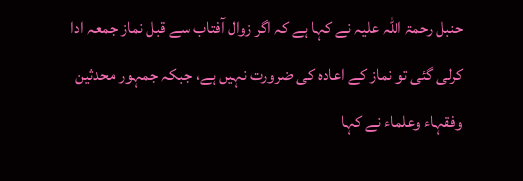حنبل رحمۃ اللہ علیہ نے کہا ہے کہ اگر زوال آفتاب سے قبل نماز جمعہ ادا کرلی گئی تو نماز کے اعادہ کی ضرورت نہیں ہے، جبکہ جمہور محدثین وفقہاء وعلماء نے کہا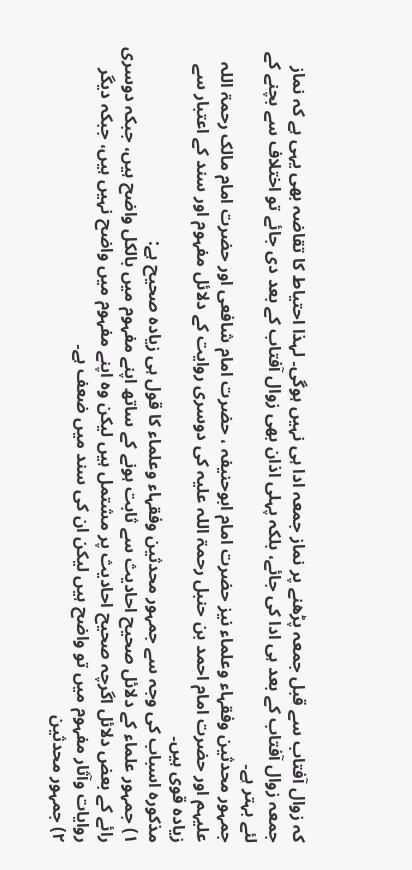کہ زوال آفتاب سے قبل جمعہ پڑھنے پر نماز جمعہ ادا ہی نہیں ہوگی۔ لہذا احتیاط کا تقاضہ بھی یہی ہے کہ نماز جمعہ زوال آفتاب کے بعد ہی ادا کی جائے، بلکہ پہلی اذان بھی زوال آفتاب کے بعد دی جائے تو اختلاف سے بچنے کے لئے بہتر ہے۔
جمہور محدثین وفقہاء وعلماء نیز حضرت امام ابوحنیفہ ، حضرت امام شافعی اور حضرت امام مالک رحمۃ اللہ علیہم اور حضرت امام احمد بن حنبل رحمۃ اللہ علیہ کی دوسری روایت کے دلائل مفہوم اور سند کے اعتبار سے زیادہ قوی ہیں۔
مذکورہ اسباب کی وجہ سے جمہور محدثین وفقہاء وعلماء کا قول ہی زیادہ صحیح ہے:
۱) جمہور علماء کے دلائل صحیح احادیث سے ثابت ہونے کے ساتھ اپنے مفہوم میں بالکل واضح ہیں، جبکہ دوسری رائے کے بعض دلائل اگرچہ صحیح احادیث پر مشتمل ہیں لیکن وہ اپنے مفہوم میں واضح نہیں ہیں، جبکہ دیگر روایات وآثار مفہوم میں تو واضح ہیں لیکن ان کی سند میں ضعف ہے۔
۲) جمہور محدثین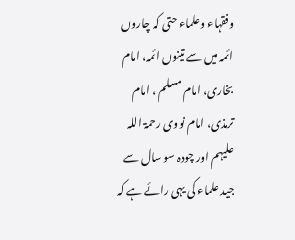وفقہاء وعلماء حتی کہ چاروں ائمہ میں سے تینوں ائمہ، امام بخاری، امام مسلم ، امام ترمذی، امام نووی رحمۃ اللہ علیہم اور چودہ سو سال سے جید علماء کی یہی رائے ہے کہ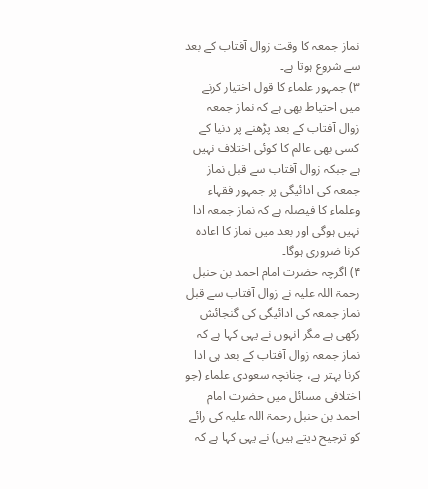نماز جمعہ کا وقت زوال آفتاب کے بعد سے شروع ہوتا ہے۔
۳) جمہور علماء کا قول اختیار کرنے میں احتیاط بھی ہے کہ نماز جمعہ زوال آفتاب کے بعد پڑھنے پر دنیا کے کسی بھی عالم کا کوئی اختلاف نہیں ہے جبکہ زوال آفتاب سے قبل نماز جمعہ کی ادائیگی پر جمہور فقہاء وعلماء کا فیصلہ ہے کہ نماز جمعہ ادا نہیں ہوگی اور بعد میں نماز کا اعادہ کرنا ضروری ہوگا۔
۴) اگرچہ حضرت امام احمد بن حنبل رحمۃ اللہ علیہ نے زوال آفتاب سے قبل نماز جمعہ کی ادائیگی کی گنجائش رکھی ہے مگر انہوں نے یہی کہا ہے کہ نماز جمعہ زوال آفتاب کے بعد ہی ادا کرنا بہتر ہے، چنانچہ سعودی علماء (جو اختلافی مسائل میں حضرت امام احمد بن حنبل رحمۃ اللہ علیہ کی رائے کو ترجیح دیتے ہیں) نے یہی کہا ہے کہ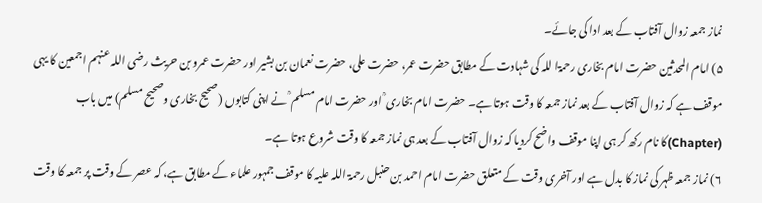نماز جمعہ زوال آفتاب کے بعد ادا کی جائے۔
۵) امام المحدثین حضرت امام بخاری رحمۃا للہ کی شہادت کے مطابق حضرت عمر، حضرت علی، حضرت نعمان بن بشیر اور حضرت عمرو بن حریث رضی اللہ عنہم اجمعین کا یہی موقف ہے کہ زوال آفتاب کے بعد نماز جمعہ کا وقت ہوتا ہے۔ حضرت امام بخاری ؒ اور حضرت امام مسلم ؒ نے اپنی کتابوں (صحیح بخاری وصحیح مسلم) میں باب (Chapter)کا نام رکھ کر ہی اپنا موقف واضح کردیا کہ زوال آفتاب کے بعد ہی نماز جمعہ کا وقت شروع ہوتا ہے۔
۶) نماز جمعہ ظہر کی نماز کا بدل ہے اور آخری وقت کے متعلق حضرت امام احمد بن حنبل رحمۃ اللہ علیہ کا موقف جمہور علماء کے مطابق ہے، کہ عصر کے وقت پر جمعہ کا وقت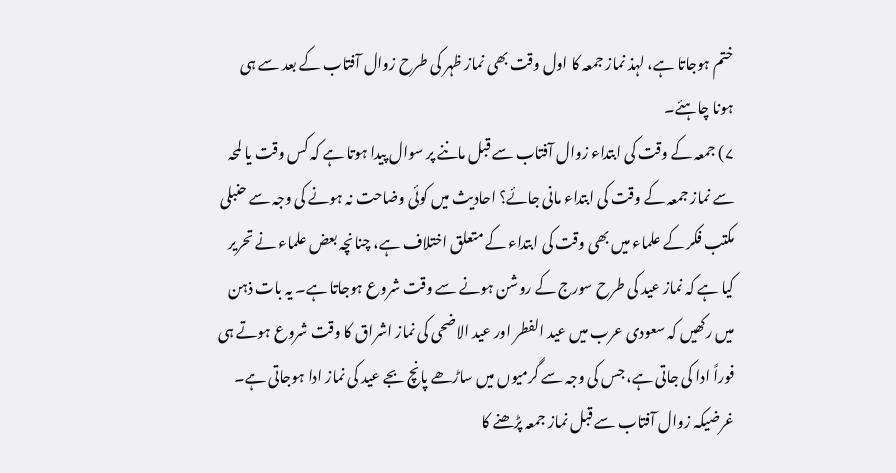ختم ہوجاتا ہے، لہذ نماز جمعہ کا اول وقت بھی نماز ظہر کی طرح زوال آفتاب کے بعد سے ہی ہونا چاہئے۔
۷) جمعہ کے وقت کی ابتداء زوال آفتاب سے قبل ماننے پر سوال پیدا ہوتا ہے کہ کس وقت یا لمحہ سے نماز جمعہ کے وقت کی ابتداء مانی جائے؟ احادیث میں کوئی وضاحت نہ ہونے کی وجہ سے حنبلی مکتب فکر کے علماء میں بھی وقت کی ابتداء کے متعلق اختلاف ہے، چنانچہ بعض علماء نے تحریر کیا ہے کہ نماز عید کی طرح سورج کے روشن ہونے سے وقت شروع ہوجاتا ہے۔ یہ بات ذہن میں رکھیں کہ سعودی عرب میں عید الفطر اور عید الاضحی کی نماز اشراق کا وقت شروع ہوتے ہی فوراً ادا کی جاتی ہے، جس کی وجہ سے گرمیوں میں ساڑھے پانچ بجے عید کی نماز ادا ہوجاتی ہے۔ غرضیکہ زوال آفتاب سے قبل نماز جمعہ پڑھنے کا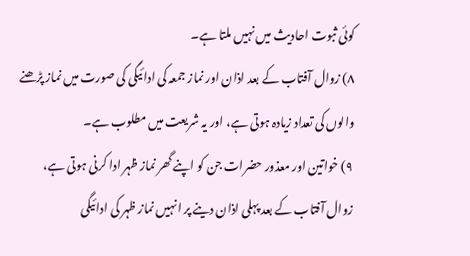کوئی ثبوت احادیث میں نہیں ملتا ہے۔
۸) زوال آفتاب کے بعد اذان اور نماز جمعہ کی ادائیگی کی صورت میں نماز پڑھنے والوں کی تعداد زیادہ ہوتی ہے، اور یہ شریعت میں مطلوب ہے۔
۹) خواتین اور معذور حضرات جن کو اپنے گھر نماز ظہر ادا کرنی ہوتی ہے، زوال آفتاب کے بعد پہلی اذان دینے پر انہیں نماز ظہر کی ادائیگی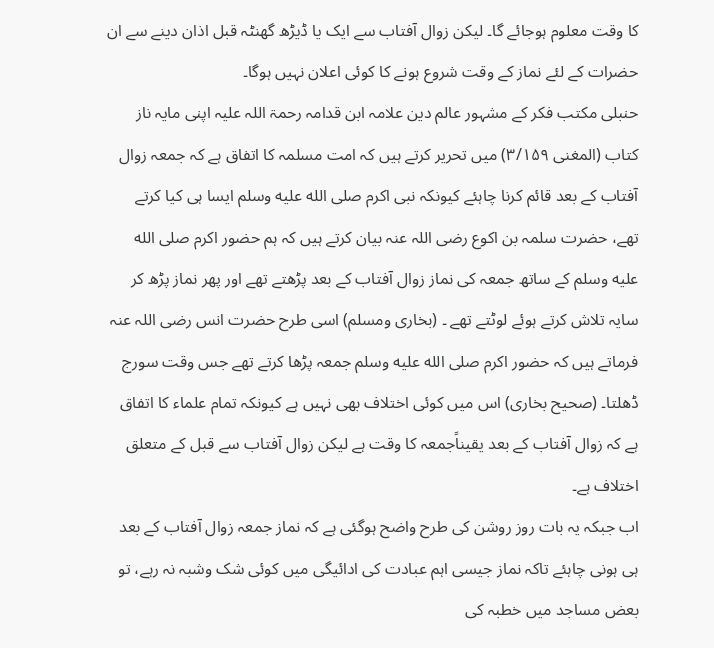کا وقت معلوم ہوجائے گا۔ لیکن زوال آفتاب سے ایک یا ڈیڑھ گھنٹہ قبل اذان دینے سے ان حضرات کے لئے نماز کے وقت شروع ہونے کا کوئی اعلان نہیں ہوگا۔
حنبلی مکتب فکر کے مشہور عالم دین علامہ ابن قدامہ رحمۃ اللہ علیہ اپنی مایہ ناز کتاب (المغنی ۳/۱۵۹) میں تحریر کرتے ہیں کہ امت مسلمہ کا اتفاق ہے کہ جمعہ زوال آفتاب کے بعد قائم کرنا چاہئے کیونکہ نبی اکرم صلى الله عليه وسلم ایسا ہی کیا کرتے تھے، حضرت سلمہ بن اکوع رضی اللہ عنہ بیان کرتے ہیں کہ ہم حضور اکرم صلى الله عليه وسلم کے ساتھ جمعہ کی نماز زوال آفتاب کے بعد پڑھتے تھے اور پھر نماز پڑھ کر سایہ تلاش کرتے ہوئے لوٹتے تھے ۔ (بخاری ومسلم) اسی طرح حضرت انس رضی اللہ عنہ فرماتے ہیں کہ حضور اکرم صلى الله عليه وسلم جمعہ پڑھا کرتے تھے جس وقت سورج ڈھلتا۔ (صحیح بخاری) اس میں کوئی اختلاف بھی نہیں ہے کیونکہ تمام علماء کا اتفاق ہے کہ زوال آفتاب کے بعد یقیناًجمعہ کا وقت ہے لیکن زوال آفتاب سے قبل کے متعلق اختلاف ہے۔
اب جبکہ یہ بات روز روشن کی طرح واضح ہوگئی ہے کہ نماز جمعہ زوال آفتاب کے بعد ہی ہونی چاہئے تاکہ نماز جیسی اہم عبادت کی ادائیگی میں کوئی شک وشبہ نہ رہے، تو بعض مساجد میں خطبہ کی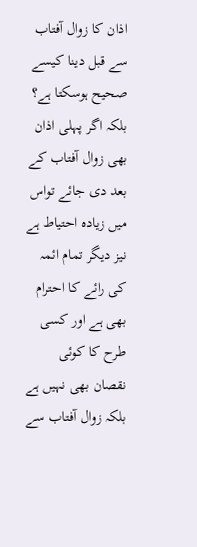اذان کا زوال آفتاب سے قبل دینا کیسے صحیح ہوسکتا ہے؟ بلکہ اگر پہلی اذان بھی زوال آفتاب کے بعد دی جائے تواس میں زیادہ احتیاط ہے نیز دیگر تمام ائمہ کی رائے کا احترام بھی ہے اور کسی طرح کا کوئی نقصان بھی نہیں ہے بلکہ زوال آفتاب سے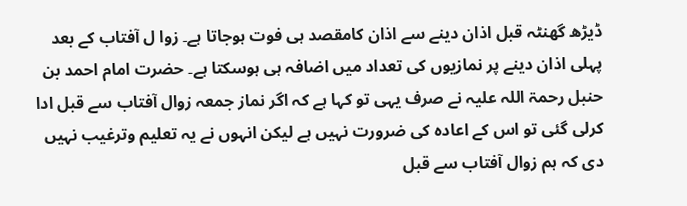ڈیڑھ گھنٹہ قبل اذان دینے سے اذان کامقصد ہی فوت ہوجاتا ہے۔ زوا ل آفتاب کے بعد پہلی اذان دینے پر نمازیوں کی تعداد میں اضافہ ہی ہوسکتا ہے۔ حضرت امام احمد بن حنبل رحمۃ اللہ علیہ نے صرف یہی تو کہا ہے کہ اگر نماز جمعہ زوال آفتاب سے قبل ادا کرلی گئی تو اس کے اعادہ کی ضرورت نہیں ہے لیکن انہوں نے یہ تعلیم وترغیب نہیں دی کہ ہم زوال آفتاب سے قبل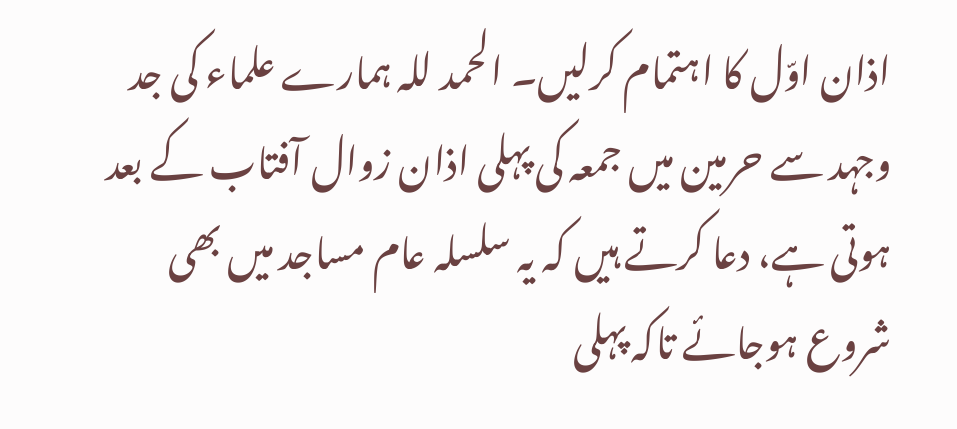اذان اوّل کا اہتمام کرلیں۔ الحمد للہ ہمارے علماء کی جد وجہد سے حرمین میں جمعہ کی پہلی اذان زوال آفتاب کے بعد ہوتی ہے، دعا کرتے ہیں کہ یہ سلسلہ عام مساجد میں بھی شروع ہوجائے تاکہ پہلی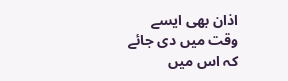اذان بھی ایسے وقت میں دی جائے کہ اس میں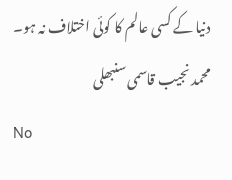دنیا کے کسی عالم کا کوئی اختلاف نہ ہو۔
محمد نجیب قاسمی سنبھلی
No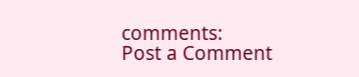comments:
Post a Comment